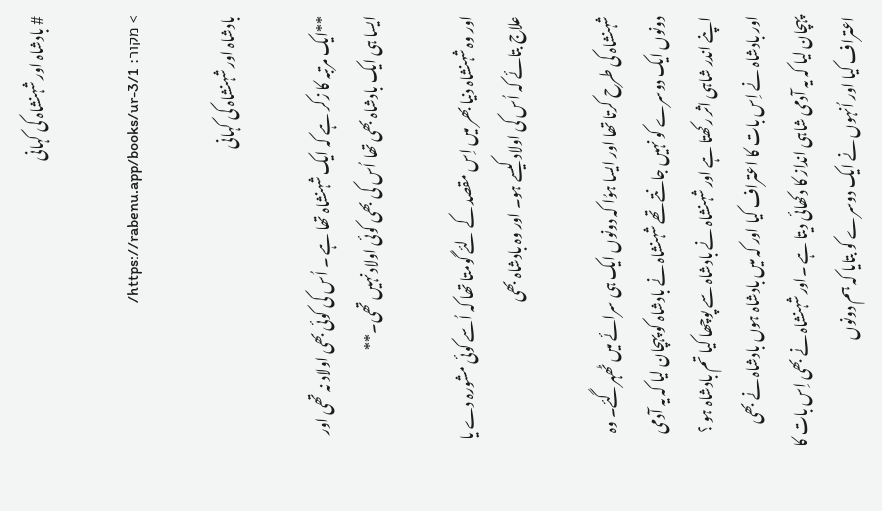# بادشاہ اور شہنشاہ کی کہانی

> מקור: https://rabenu.app/books/ur-3/1/

بادشاہ اور شہنشاہ کی کہانی

**ایک مرتبہ کا زکر ہے کہ ایک شہنشاہ تھا ہے ۔ اُس کی کوئی بھی اولاد نہ تھی اور ایسا ہی ایک بادشاہ بھی تھا اُس کی بھی کوئی اولاد نہیں تھی۔**

اور وہ شہنشاہ دنیا بھر میں اِس مقصد کے لئے گومتا تھا کہ اُسے کوئی مشورہ دے یا علاج بتائے کہ اُس کی اولاد کیسے ہو۔ اور وہ بادشاہ بھی

شہنشاہ کی طرح کرتا تھا اور ایسا ہوُا کہ دونوں ایک ہی سرائے میں ٹھہرگئے۔ وہ دونوں ایک دوسرے کو نہیں جانتے تھے شہنشاہ نے بادشاہ کو پہچان لیا کہ یہ آدمی اپنے اندر شاہی اثر رکھتا ہے اور شہنشاہ نے بادشاہ سے پوچھا کیا تم بادشاہ ہو ؟ اور بادشاہ نے اِس بات کا اعتراف کیا اور کہ میں بادشاہ ہوں بادشاہ نے بھی پہچان لیا کہ یہ آدمی شاہی انداز کا دکھائی دیتا ہے ۔اور شہنشاہ نے بھی اِس بات کا اعتراف کیا اور اُنہوں نے ایک دوسرے کو بتایا کہ ہم دونوں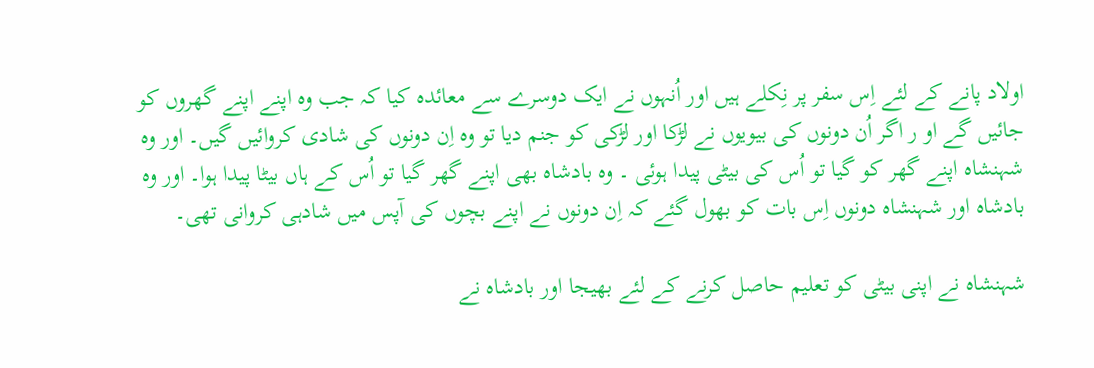اولاد پانے کے لئے اِس سفر پر نِکلے ہیں اور اُنہوں نے ایک دوسرے سے معائدہ کیا کہ جب وہ اپنے اپنے گھروں کو جائیں گے او ر اگر اُن دونوں کی بیویوں نے لڑکا اور لڑکی کو جنم دیا تو وہ اِن دونوں کی شادی کروائیں گیں۔ اور وہ شہنشاہ اپنے گھر کو گیا تو اُس کی بیٹی پیدا ہوئی ۔ وہ بادشاہ بھی اپنے گھر گیا تو اُس کے ہاں بیٹا پیدا ہوا۔ اور وہ بادشاہ اور شہنشاہ دونوں اِس بات کو بھول گئے کہ اِن دونوں نے اپنے بچوں کی آپس میں شادہی کروانی تھی۔

شہنشاہ نے اپنی بیٹی کو تعلیم حاصل کرنے کے لئے بھیجا اور بادشاہ نے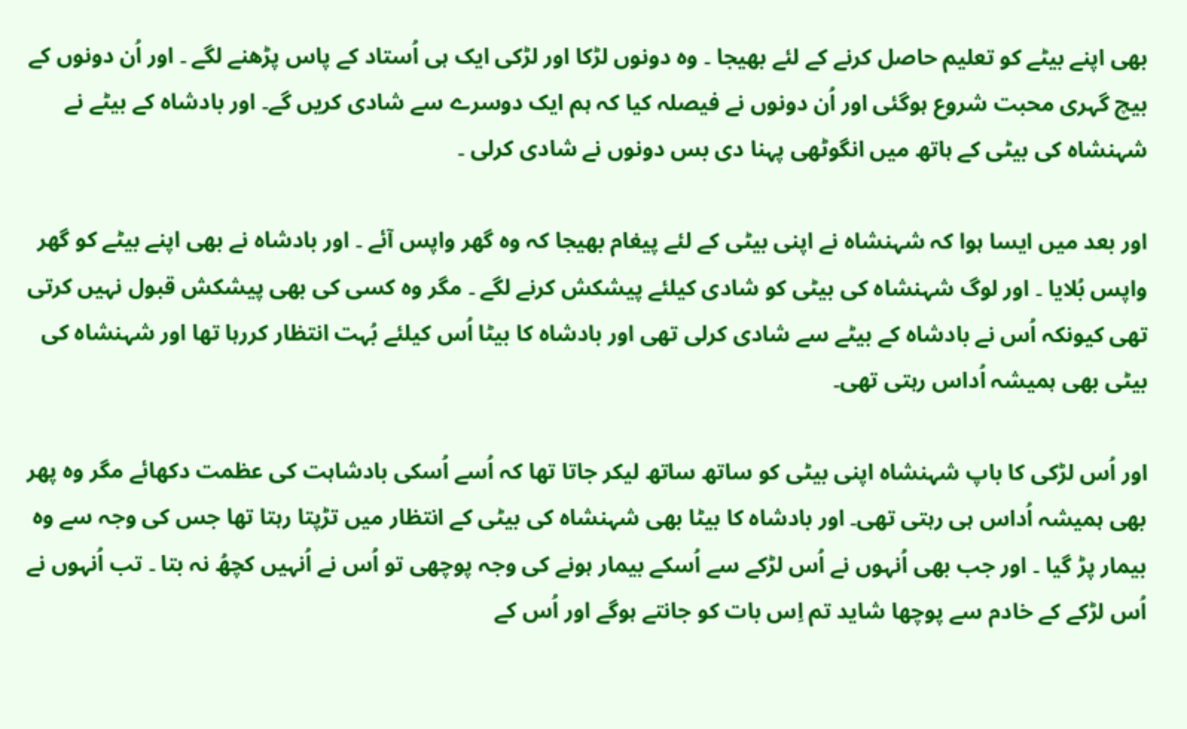بھی اپنے بیٹے کو تعلیم حاصل کرنے کے لئے بھیجا ۔ وہ دونوں لڑکا اور لڑکی ایک ہی اُستاد کے پاس پڑھنے لگے ۔ اور اُن دونوں کے بیچ گہری محبت شروع ہوگئی اور اُن دونوں نے فیصلہ کیا کہ ہم ایک دوسرے سے شادی کریں گے۔ اور بادشاہ کے بیٹے نے شہنشاہ کی بیٹی کے ہاتھ میں انگوٹھی پہنا دی بس دونوں نے شادی کرلی ۔

اور بعد میں ایسا ہوا کہ شہنشاہ نے اپنی بیٹی کے لئے پیغام بھیجا کہ وہ گھر واپس آئے ۔ اور بادشاہ نے بھی اپنے بیٹے کو گھر واپس بُلایا ۔ اور لوگ شہنشاہ کی بیٹی کو شادی کیلئے پیشکش کرنے لگے ۔ مگر وہ کسی کی بھی پیشکش قبول نہیں کرتی تھی کیونکہ اُس نے بادشاہ کے بیٹے سے شادی کرلی تھی اور بادشاہ کا بیٹا اُس کیلئے بُہت انتظار کررہا تھا اور شہنشاہ کی بیٹی بھی ہمیشہ اُداس رہتی تھی۔

اور اُس لڑکی کا باپ شہنشاہ اپنی بیٹی کو ساتھ ساتھ لیکر جاتا تھا کہ اُسے اُسکی بادشاہت کی عظمت دکھائے مگر وہ پھر بھی ہمیشہ اُداس ہی رہتی تھی۔ اور بادشاہ کا بیٹا بھی شہنشاہ کی بیٹی کے انتظار میں تڑپتا رہتا تھا جس کی وجہ سے وہ بیمار پڑ گیا ۔ اور جب بھی اُنہوں نے اُس لڑکے سے اُسکے بیمار ہونے کی وجہ پوچھی تو اُس نے اُنہیں کچھُ نہ بتا ۔ تب اُنہوں نے اُس لڑکے کے خادم سے پوچھا شاید تم اِس بات کو جانتے ہوگے اور اُس کے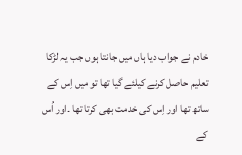خادم نے جواب دیا ہاں میں جانتا ہوں جب یہ لڑکا تعلیم حاصل کرنے کیلئے گیا تھا تو میں اِس کے ساتھ تھا اور اِس کی خدمت بھی کرتا تھا ۔اور اُس کے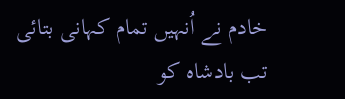خادم نے اُنہیں تمام کہانی بتائی تب بادشاہ کو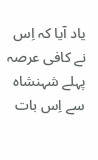یاد آیا کہ اِس نے کافی عرصہ پہلے شہنشاہ سے اِس بات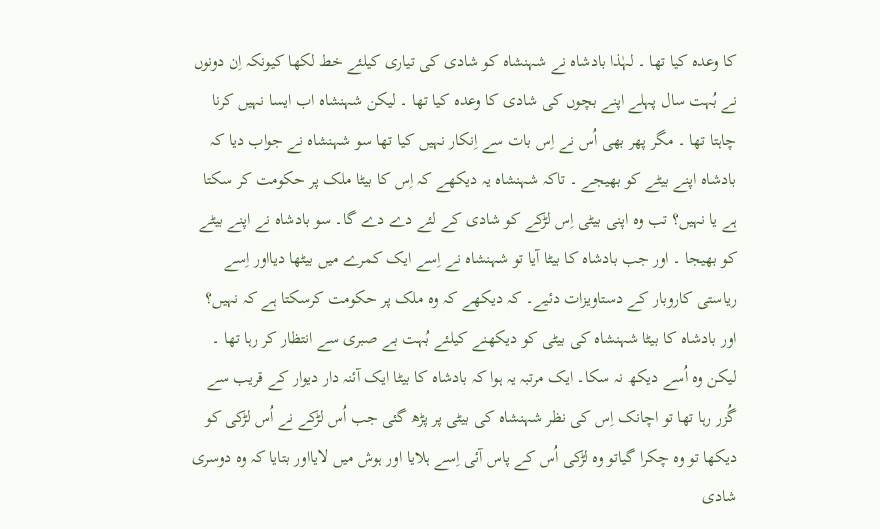کا وعدہ کیا تھا ۔ لہٰذا بادشاہ نے شہنشاہ کو شادی کی تیاری کیلئے خط لکھا کیونکہ اِن دونوں نے بُہت سال پہلے اپنے بچوں کی شادی کا وعدہ کیا تھا ۔ لیکن شہنشاہ اب ایسا نہیں کرنا چاہتا تھا ۔ مگر پھر بھی اُس نے اِس بات سے اِنکار نہیں کیا تھا سو شہنشاہ نے جواب دیا کہ بادشاہ اپنے بیٹے کو بھیجے ۔ تاکہ شہنشاہ یہ دیکھے کہ اِس کا بیٹا ملک پر حکومت کر سکتا ہے یا نہیں؟ تب وہ اپنی بیٹی اِس لڑکے کو شادی کے لئے دے دے گا۔ سو بادشاہ نے اپنے بیٹے کو بھیجا ۔ اور جب بادشاہ کا بیٹا آیا تو شہنشاہ نے اِسے ایک کمرے میں بیٹھا دیااور اِسے ریاستی کاروبار کے دستاویزات دئیے۔ کہ دیکھے کہ وہ ملک پر حکومت کرسکتا ہے کہ نہیں؟ اور بادشاہ کا بیٹا شہنشاہ کی بیٹی کو دیکھنے کیلئے بُہت بے صبری سے انتظار کر رہا تھا ۔ لیکن وہ اُسے دیکھ نہ سکا۔ ایک مرتبہ یہ ہوا کہ بادشاہ کا بیٹا ایک آئنہ دار دیوار کے قریب سے گُزر رہا تھا تو اچانک اِس کی نظر شہنشاہ کی بیٹی پر پڑھ گئی جب اُس لڑکے نے اُس لڑکی کو دیکھا تو وہ چکرا گیاتو وہ لڑکی اُس کے پاس آئی اِسے ہلایا اور ہوش میں لایااور بتایا کہ وہ دوسری شادی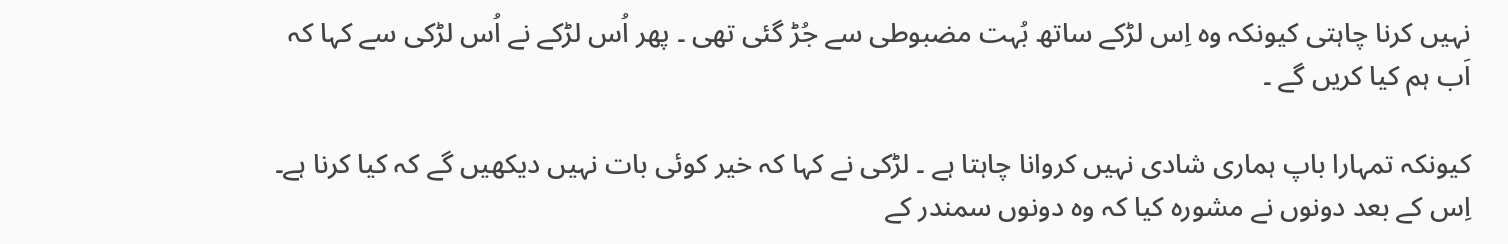نہیں کرنا چاہتی کیونکہ وہ اِس لڑکے ساتھ بُہت مضبوطی سے جُڑ گئی تھی ۔ پھر اُس لڑکے نے اُس لڑکی سے کہا کہ اَب ہم کیا کریں گے ۔

کیونکہ تمہارا باپ ہماری شادی نہیں کروانا چاہتا ہے ۔ لڑکی نے کہا کہ خیر کوئی بات نہیں دیکھیں گے کہ کیا کرنا ہے۔ اِس کے بعد دونوں نے مشورہ کیا کہ وہ دونوں سمندر کے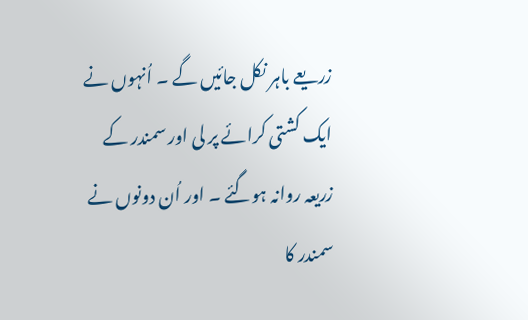زریعے باہر نکل جائیں گے ۔ اُنہوں نے ایک کشتی کرائے پر لی اور سمندر کے زریعہ روانہ ہوگئے ۔ اور اُن دونوں نے سمندر کا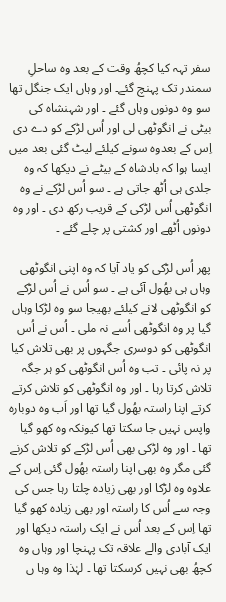سفر تہہ کیا کچھُ وقت کے بعد وہ ساحلِ سمندر تک پہنچ گئے۔ اور وہاں ایک جنگل تھا سو وہ دونوں وہاں گئے ۔ اور شہنشاہ کی بیٹی نے انگوٹھی لی اور اُس لڑکے کو دے دی اِس کے بعدوہ سونے کیلئے لیٹ گئی بعد میں ایسا ہوا کہ بادشاہ کے بیٹے نے دیکھا کہ وہ جلدی ہی اُٹھ جاتی ہے ۔ سو اُس لڑکے نے وہ انگوٹھی اُس لڑکی کے قریب رکھ دی ۔ اور وہ دونوں اُٹھے اور کشتی پر چلے گئے ۔

پھر اُس لڑکی کو یاد آیا کہ وہ اپنی انگوٹھی وہاں ہی بھُول آئی ہے ۔ سو اُس نے اُس لڑکے کو انگوٹھی لانے کیلئے بھیجا سو وہ لڑکا وہاں گیا پر وہ انگوٹھی اُسے نہ ملی ۔ اُس نے اُس انگوٹھی کو دوسری جگہوں پر بھی تلاش کیا پر نہ پائی ۔ تب وہ اُس انگوٹھی کو ہر جگہ تلاش کرتا رہا ۔ اور وہ انگوٹھی کو تلاش کرتے کرتے اپنا راستہ بھُول گیا تھا اور اَب وہ دوبارہ واپس نہیں جا سکتا تھا کیونکہ وہ کھو گیا تھا ۔ اور وہ لڑکی بھی اُس لڑکے کو تلاش کرنے گئی مگر وہ بھی اپنا راستہ بھُول گئی اِس کے علاوہ وہ لڑکا اور بھی زیادہ چلتا رہا جس کی وجہ سے اُس کا راستہ اور بھی زیادہ کھو گیا تھا اِس کے بعد اُس نے ایک راستہ دیکھا اور ایک آبادی والے علاقہ تک پہنچا اور وہاں وہ کچھُ بھی نہیں کرسکتا تھا ۔ لہٰذا وہ وہا ں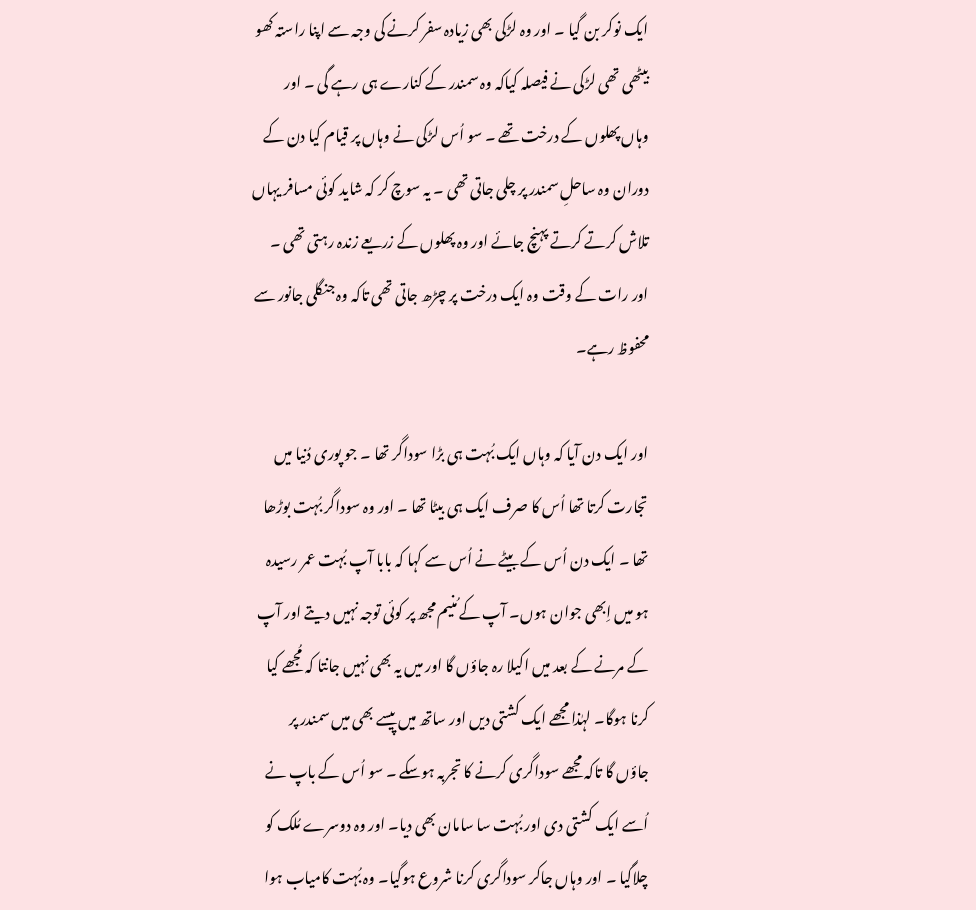ایک نوکر بن گیا ۔ اور وہ لڑکی بھی زیادہ سفر کرنے کی وجہ سے اپنا راستہ کھو بیٹھی تھی لڑکی نے فیصلہ کیاکہ وہ سمندر کے کنارے ہی رہے گی ۔ اور وہاں پھلوں کے درخت تھے ۔ سو اُس لڑکی نے وہاں پر قیام کیا دن کے دوران وہ ساحلِ سمندر پر چلی جاتی تھی ۔ یہ سوچ کر کہ شاید کوئی مسافر یہاں تلاش کرتے کرتے پہنچ جائے اور وہ پھلوں کے زریعے زندہ رہتی تھی ۔ اور رات کے وقت وہ ایک درخت پر چڑھ جاتی تھی تاکہ وہ جنگلی جانور سے محفوظ رہے۔

اور ایک دن آیا کہ وہاں ایک بُہت ہی بڑا سوداگر تھا ۔ جو پوری دُنیا میں تجارت کرتا تھا اُس کا صرف ایک ہی بیٹا تھا ۔ اور وہ سوداگر بُہت بوڑھا تھا ۔ ایک دن اُس کے بیٹے نے اُس سے کہا کہ بابا آپ بُہت عمر رسیدہ ہو میں اِبھی جوان ہوں۔ آپ کے مُنیم مجھ پر کوئی توجہ نہیں دیتے اور آپ کے مرنے کے بعد میں اکیلا رہ جاؤں گا اور میں یہ بھی نہیں جانتا کہ مُجھے کیا کرنا ہوگا۔ لہٰذا مجھے ایک کشتی دیں اور ساتھ میں پیسے بھی میں سمندر پر جاؤں گا تاکہ مجھے سوداگری کرنے کا تجربہ ہوسکے ۔ سو اُس کے باپ نے اُسے ایک کشتی دی اور بُہت سا سامان بھی دیا۔ اور وہ دوسرے مُلک کو چلاگیا ۔ اور وہاں جاکر سوداگری کرنا شروع ہوگیا۔ وہ بُہت کامیاب ہوا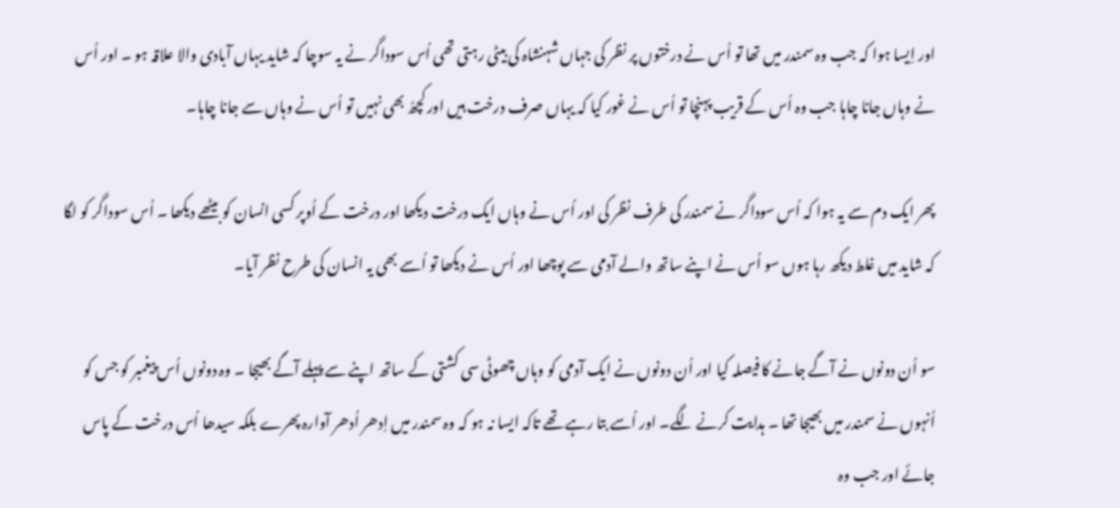اور اِیسا ہوا کہ جب وہ سمندر میں تھا تو اُس نے درختوں پر نظر کی جہاں شہنشاہ کی بیٹی رہتی تھی اُس سوداگر نے یہ سوچا کہ شاید یہاں آبادی والا علاقہ ہو ۔ اور اُس نے وہاں جانا چاہا جب وہ اُس کے قریب پہنچا تو اُس نے غور کیا کہ یہاں صرف درخت ہیں اور کچھُ بھی نہیں تو اُس نے وہاں سے جانا چاہا۔

پھر ایک دم سے یہ ہوا کہ اُس سوداگر نے سمندر کی طرف نظر کی اور اُس نے وہاں ایک درخت دیکھا اور درخت کے اُوپر کسی انسان کو بیٹھے دیکھا ۔ اُس سوداگر کو لگا کہ شاید میں غلط دیکھ رہا ہوں سو اُس نے اپنے ساتھ والے آدمی سے پوچھا اور اُس نے دیکھا تو اُسے بھی یہ انسان کی طرح نظر آیا۔

سو اُن دونوں نے آگے جانے کا فیصلہ کیا اور اُن دونوں نے ایک آدمی کو وہاں چھوٹی سی کشتی کے ساتھ اپنے سے پہلے آگے بھیجا ۔ وہ دونوں اُس پیغمبر کو جس کو اُنہوں نے سمندر میں بھیجا تھا ۔ ہدایت کرنے لگے۔ اور اُسے بتا رہے تھے تاکہ ایسا نہ ہو کہ وہ سمندر میں اِدھر اُدھر آوارہ پھرے بلکہ سیدھا اُس درخت کے پاس جائے اور جب وہ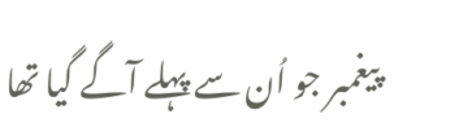پیغمبر جو اُن سے پہلے آگے گیا تھا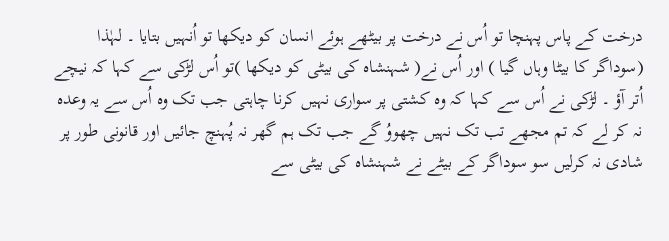درخت کے پاس پہنچا تو اُس نے درخت پر بیٹھے ہوئے انسان کو دیکھا تو اُنہیں بتایا ۔ لہٰذا (سوداگر کا بیٹا وہاں گیا ) اور اُس نے( شہنشاہ کی بیٹی کو دیکھا )تو اُس لڑکی سے کہا کہ نیچے اُتر آؤ ۔ لڑکی نے اُس سے کہا کہ وہ کشتی پر سواری نہیں کرنا چاہتی جب تک وہ اُس سے یہ وعدہ نہ کر لے کہ تم مجھے تب تک نہیں چھووُ گے جب تک ہم گھر نہ پُہنچ جائیں اور قانونی طور پر شادی نہ کرلیں سو سوداگر کے بیٹے نے شہنشاہ کی بیٹی سے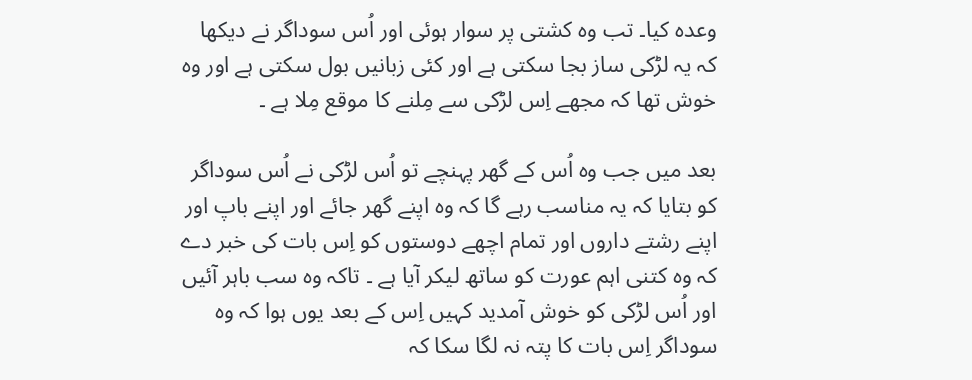وعدہ کیا۔ تب وہ کشتی پر سوار ہوئی اور اُس سوداگر نے دیکھا کہ یہ لڑکی ساز بجا سکتی ہے اور کئی زبانیں بول سکتی ہے اور وہ خوش تھا کہ مجھے اِس لڑکی سے مِلنے کا موقع مِلا ہے ۔

بعد میں جب وہ اُس کے گھر پہنچے تو اُس لڑکی نے اُس سوداگر کو بتایا کہ یہ مناسب رہے گا کہ وہ اپنے گھر جائے اور اپنے باپ اور اپنے رشتے داروں اور تمام اچھے دوستوں کو اِس بات کی خبر دے کہ وہ کتنی اہم عورت کو ساتھ لیکر آیا ہے ۔ تاکہ وہ سب باہر آئیں اور اُس لڑکی کو خوش آمدید کہیں اِس کے بعد یوں ہوا کہ وہ سوداگر اِس بات کا پتہ نہ لگا سکا کہ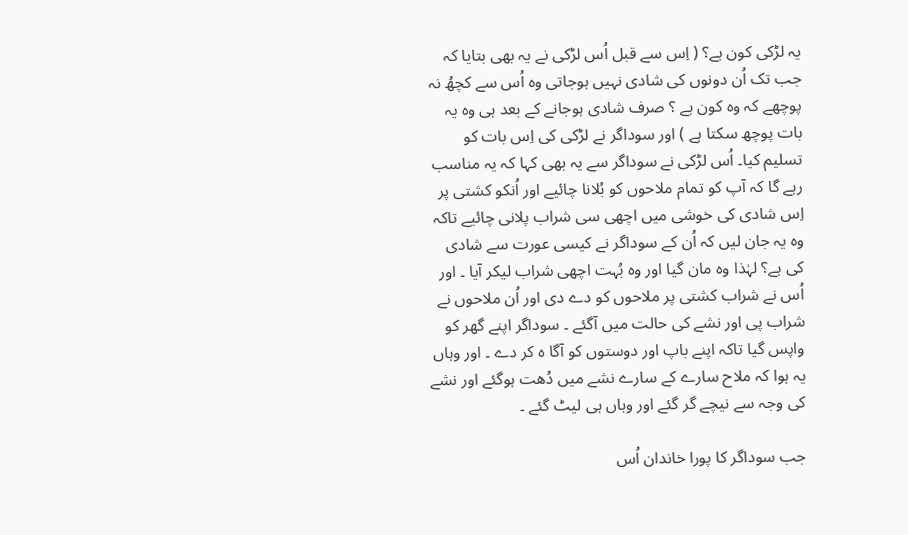یہ لڑکی کون ہے؟ ( اِس سے قبل اُس لڑکی نے یہ بھی بتایا کہ جب تک اُن دونوں کی شادی نہیں ہوجاتی وہ اُس سے کچھُ نہ پوچھے کہ وہ کون ہے ؟ صرف شادی ہوجانے کے بعد ہی وہ یہ بات پوچھ سکتا ہے ) اور سوداگر نے لڑکی کی اِس بات کو تسلیم کیا۔ اُس لڑکی نے سوداگر سے یہ بھی کہا کہ یہ مناسب رہے گا کہ آپ کو تمام ملاحوں کو بُلانا چائیے اور اُنکو کشتی پر اِس شادی کی خوشی میں اچھی سی شراب پلانی چائیے تاکہ وہ یہ جان لیں کہ اُن کے سوداگر نے کیسی عورت سے شادی کی ہے؟ لہٰذا وہ مان گیا اور وہ بُہت اچھی شراب لیکر آیا ۔ اور اُس نے شراب کشتی پر ملاحوں کو دے دی اور اُن ملاحوں نے شراب پی اور نشے کی حالت میں آگئے ۔ سوداگر اپنے گھر کو واپس گیا تاکہ اپنے باپ اور دوستوں کو آگا ہ کر دے ۔ اور وہاں یہ ہوا کہ ملاح سارے کے سارے نشے میں دُھت ہوگئے اور نشے کی وجہ سے نیچے گر گئے اور وہاں ہی لیٹ گئے ۔

جب سوداگر کا پورا خاندان اُس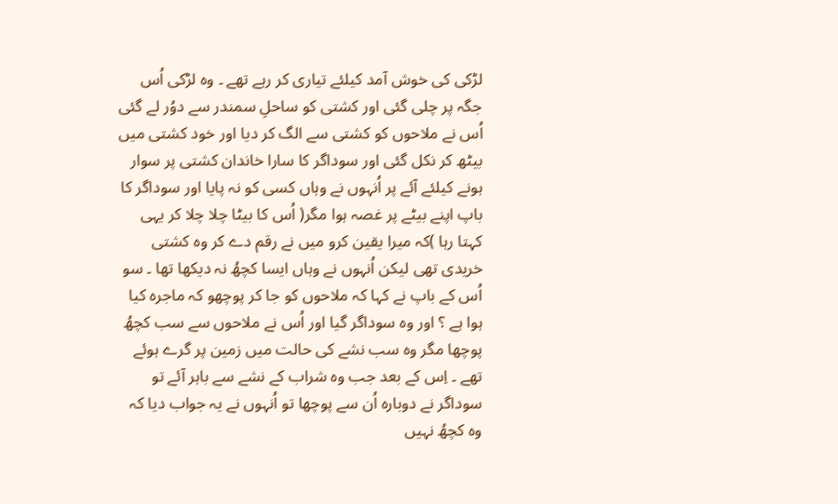لڑکی کی خوش آمد کیلئے تیاری کر رہے تھے ۔ وہ لڑکی اُس جگہ پر چلی گئی اور کشتی کو ساحلِ سمندر سے دوُر لے گئی اُس نے ملاحوں کو کشتی سے الگ کر دیا اور خود کشتی میں بیٹھ کر نکل گئی اور سوداگر کا سارا خاندان کشتی پر سوار ہونے کیلئے آئے پر اُنہوں نے وہاں کسی کو نہ پایا اور سوداگر کا باپ اپنے بیٹے پر غصہ ہوا مگر( اُس کا بیٹا چلا چلا کر یہی کہتا رہا )کہ میرا یقین کرو میں نے رقم دے کر وہ کشتی خریدی تھی لیکن اُنہوں نے وہاں ایسا کچھُ نہ دیکھا تھا ۔ سو اُس کے باپ نے کہا کہ ملاحوں کو جا کر پوچھو کہ ماجرہ کیا ہوا ہے ؟ اور وہ سوداگر گیا اور اُس نے ملاحوں سے سب کچھُ پوچھا مگر وہ سب نشے کی حالت میں زمین پر گرے ہوئے تھے ۔ اِس کے بعد جب وہ شراب کے نشے سے باہر آئے تو سوداگر نے دوبارہ اُن سے پوچھا تو اُنہوں نے یہ جواب دیا کہ وہ کچھُ نہیں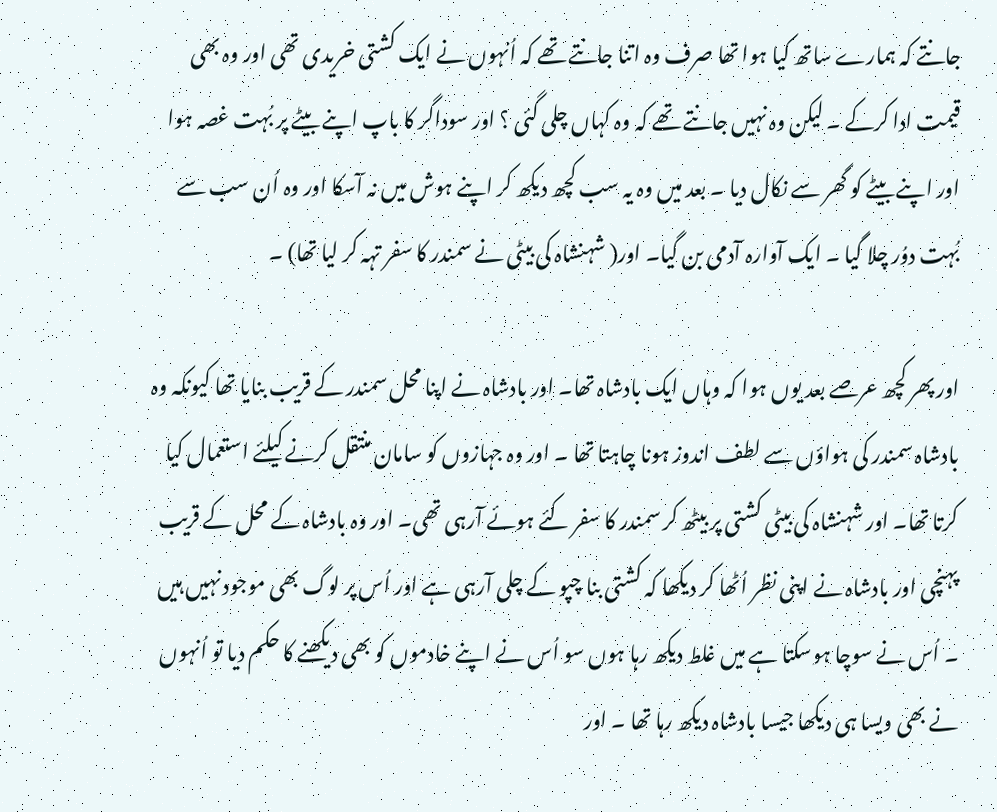جانتے کہ ہمارے ساتھ کیا ہوا تھا صرف وہ اتنا جانتے تھے کہ اُنہوں نے ایک کشتی خریدی تھی اور وہ بھی قیمت ادا کرکے ۔ لیکن وہ نہیں جانتے تھے کہ وہ کہاں چلی گئی ؟ اور سوداگر کا باپ اپنے بیٹے پر بُہت غصہ ہوا اور اپنے بیٹے کو گھر سے نکال دیا ۔ بعد میں وہ یہ سب کچھ دیکھ کر اپنے ہوش میں نہ آسکا اور وہ اُن سب سے بُہت دوُر چلا گیا ۔ ایک آوارہ آدمی بن گیا۔ اور( شہنشاہ کی بیٹی نے سمندر کا سفر تہہ کر لیا تھا) ۔

اور پھر کچھ عرصے بعد یوں ہوا کہ وہاں ایک بادشاہ تھا۔ اور بادشاہ نے اپنا محل سمندر کے قریب بنایا تھا کیونکہ وہ بادشاہ سمندر کی ہواؤں سے لطف اندوز ہونا چاہتا تھا ۔ اور وہ جہازوں کو سامان منتقل کرنے کیلئے استعمال کیا کرتا تھا۔ اور شہنشاہ کی بیٹی کشتی پر بیٹھ کر سمندر کا سفر کئے ہوئے آرہی تھی۔ اور وہ بادشاہ کے محل کے قریب پہنچی اور بادشاہ نے اپنی نظر اُٹھا کر دیکھا کہ کشتی بنا چپو کے چلی آرہی ہے اور اُس پر لوگ بھی موجود نہیں ہیں ۔ اُس نے سوچا ہوسکتا ہے میں غلط دیکھ رہا ہوں سو اُس نے اپنے خادموں کو بھی دیکھنے کا حکم دیا تو اُنہوں نے بھی ویسا ہی دیکھا جیسا بادشاہ دیکھ رہا تھا ۔ اور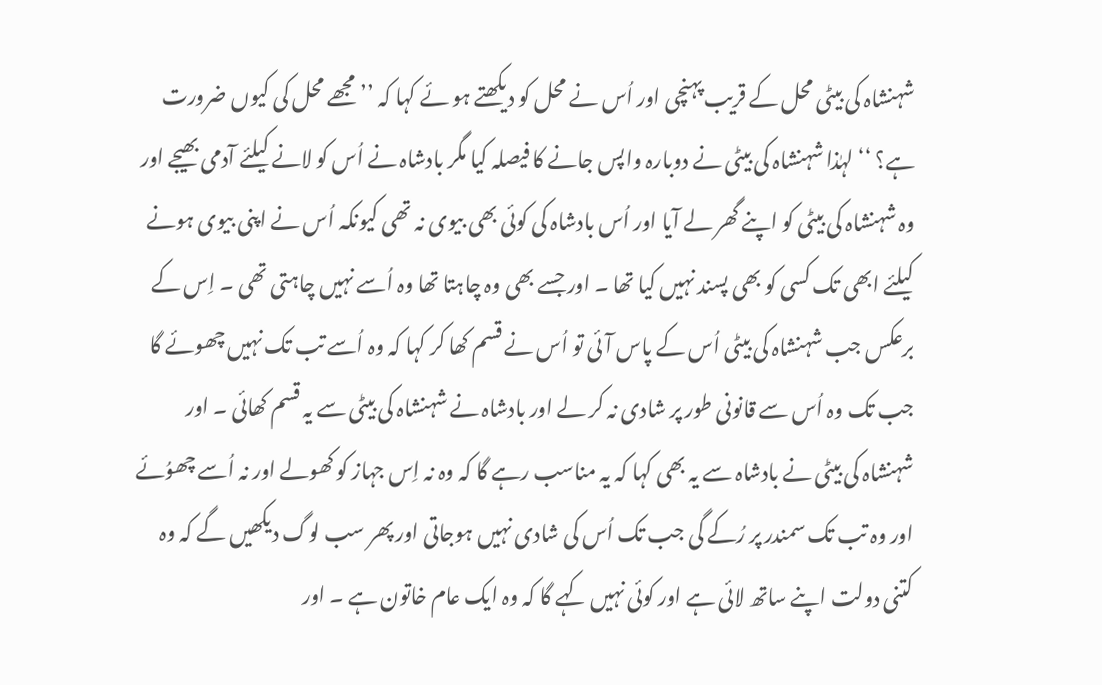شہنشاہ کی بیٹی محل کے قریب پہنچی اور اُس نے محل کو دیکھتے ہو ئے کہا کہ ’’ مجھے محل کی کیوں ضرورت ہے؟ ‘‘ لہٰذا شہنشاہ کی بیٹی نے دوبارہ واپس جانے کا فیصلہ کیا مگر بادشاہ نے اُس کو لانے کیلئے آدمی بھیجے اور وہ شہنشاہ کی بیٹی کو اپنے گھر لے آیا اور اُس بادشاہ کی کوئی بھی بیوی نہ تھی کیونکہ اُس نے اپنی بیوی ہونے کیلئے ابھی تک کسی کو بھی پسند نہیں کیا تھا ۔ اور جسے بھی وہ چاہتا تھا وہ اُسے نہیں چاہتی تھی ۔ اِس کے برعکس جب شہنشاہ کی بیٹی اُس کے پاس آئی تو اُس نے قسم کھا کر کہا کہ وہ اُسے تب تک نہیں چھوئے گا جب تک وہ اُس سے قانونی طور پر شادی نہ کر لے اور بادشاہ نے شہنشاہ کی بیٹی سے یہ قسم کھائی ۔ اور شہنشاہ کی بیٹی نے بادشاہ سے یہ بھی کہا کہ یہ مناسب رہے گا کہ وہ نہ اِس جہاز کو کھولے اور نہ اُسے چھوُئے اور وہ تب تک سمندر پر رُکے گی جب تک اُس کی شادی نہیں ہوجاتی اور پھر سب لوگ دیکھیں گے کہ وہ کتنی دولت اپنے ساتھ لائی ہے اور کوئی نہیں کہے گا کہ وہ ایک عام خاتون ہے ۔ اور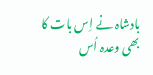بادشاہ نے اِس بات کا بھی وعدہ اُس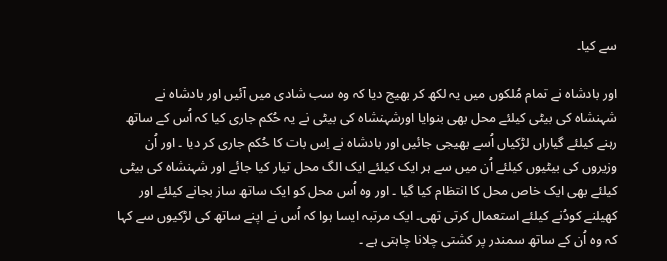سے کیا۔

اور بادشاہ نے تمام مُلکوں میں یہ لکھ کر بھیج دیا کہ وہ سب شادی میں آئیں اور بادشاہ نے شہنشاہ کی بیٹی کیلئے محل بھی بنوایا اورشہنشاہ کی بیٹی نے یہ حُکم جاری کیا کہ اُس کے ساتھ رہنے کیلئے گیاراں لڑکیاں اُسے بھیجی جائیں اور بادشاہ نے اِس بات کا حُکم جاری کر دیا ۔ اور اُن وزیروں کی بیٹیوں کیلئے اُن میں سے ہر ایک کیلئے ایک الگ محل تیار کیا جائے اور شہنشاہ کی بیٹی کیلئے بھی ایک خاص محل کا انتظام کیا گیا ۔ اور وہ اُس محل کو ایک ساتھ ساز بجانے کیلئے اور کھیلنے کودُنے کیلئے استعمال کرتی تھی۔ ایک مرتبہ ایسا ہوا کہ اُس نے اپنے ساتھ کی لڑکیوں سے کہا کہ وہ اُن کے ساتھ سمندر پر کشتی چلانا چاہتی ہے ۔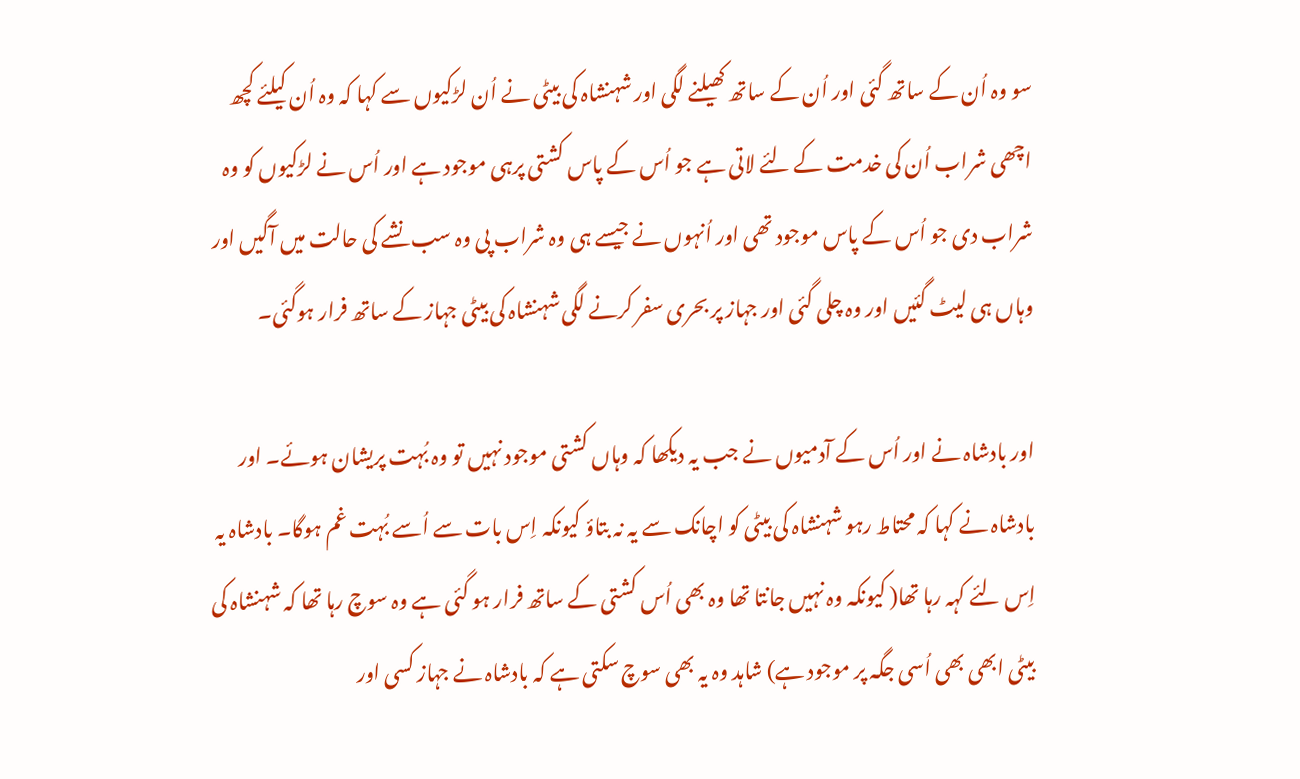سو وہ اُن کے ساتھ گئی اور اُن کے ساتھ کھیلنے لگی اور شہنشاہ کی بیٹی نے اُن لڑکیوں سے کہا کہ وہ اُن کیلئے کچھ اچھی شراب اُن کی خدمت کے لئے لاتی ہے جو اُس کے پاس کشتی پرہی موجود ہے اور اُس نے لڑکیوں کو وہ شراب دی جو اُس کے پاس موجود تھی اور اُنہوں نے جیسے ہی وہ شراب پی وہ سب نشے کی حالت میں آگیں اور وہاں ہی لیٹ گئیں اور وہ چلی گئی اور جہاز پر بحری سفر کرنے لگی شہنشاہ کی بیٹی جہاز کے ساتھ فرار ہوگئی۔

اور بادشاہ نے اور اُس کے آدمیوں نے جب یہ دیکھا کہ وہاں کشتی موجود نہیں تو وہ بُہت پریشان ہوئے۔ اور بادشاہ نے کہا کہ محتاط رہو شہنشاہ کی بیٹی کو اچانک سے یہ نہ بتاؤ کیونکہ اِس بات سے اُسے بُہت غم ہوگا۔ بادشاہ یہ اِس لئے کہہ رہا تھا( کیونکہ وہ نہیں جانتا تھا وہ بھی اُس کشتی کے ساتھ فرار ہو گئی ہے وہ سوچ رہا تھا کہ شہنشاہ کی بیٹی ابھی بھی اُسی جگہ پر موجود ہے) شاہد وہ یہ بھی سوچ سکتی ہے کہ بادشاہ نے جہاز کسی اور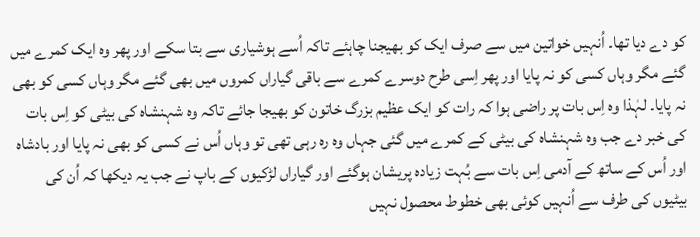کو دے دیا تھا۔ اُنہیں خواتین میں سے صرف ایک کو بھیجنا چاہئے تاکہ اُسے ہوشیاری سے بتا سکے اور پھر وہ ایک کمرے میں گئے مگر وہاں کسی کو نہ پایا اور پھر اِسی طرح دوسرے کمرے سے باقی گیاراں کمروں میں بھی گئے مگر وہاں کسی کو بھی نہ پایا۔ لہٰذا وہ اِس بات پر راضی ہوا کہ رات کو ایک عظیم بزرگ خاتون کو بھیجا جائے تاکہ وہ شہنشاہ کی بیٹی کو اِس بات کی خبر دے جب وہ شہنشاہ کی بیٹی کے کمرے میں گئی جہاں وہ رہ رہی تھی تو وہاں اُس نے کسی کو بھی نہ پایا اور بادشاہ اور اُس کے ساتھ کے آدمی اِس بات سے بُہت زیادہ پریشان ہوگئے اور گیاراں لڑکیوں کے باپ نے جب یہ دیکھا کہ اُن کی بیٹیوں کی طرف سے اُنہیں کوئی بھی خطوط محصول نہیں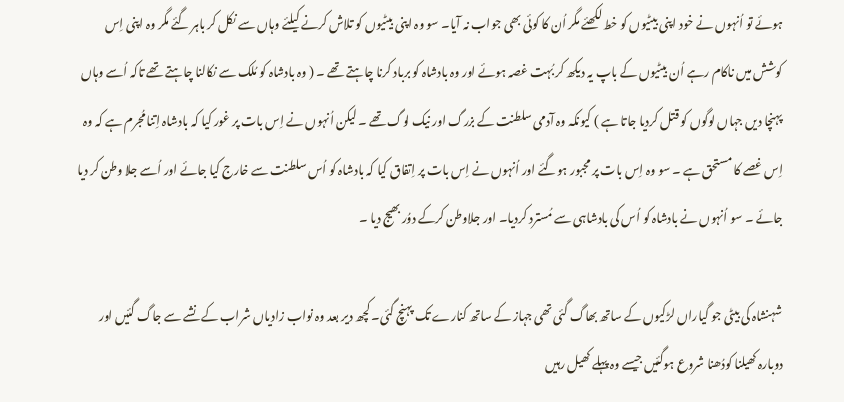ہوئے تو اُنہوں نے خود اپنی بیٹیوں کو خط لکھئے مگر اُن کا کوئی بھی جواب نہ آیا۔ سو وہ اپنی بیٹیوں کو تلاش کرنے کیلئے وہاں سے نکل کر باہر گئے مگر وہ اپنی اِس کوشش میں ناکام رہے اُن بیٹیوں کے باپ یہ دیکھ کر بُہت غصہ ہوئے اور وہ بادشاہ کو برباد کرنا چاہتے تھے ۔ ( وہ بادشاہ کو مُلک سے نکالنا چاہتے تھے تاکہ اُسے وہاں پہنچا دیں جہاں لوگوں کو قتل کردیا جاتا ہے ) کیونکہ وہ آدمی سلطنت کے بزرگ اور نیک لوگ تھے ۔ لیکن اُنہوں نے اِس بات پر غور کیا کہ بادشاہ اِتنا مُجرم ہے کہ وہ اِس غصے کا مستحق ہے ۔ سو وہ اِس بات پر مجبور ہوگئے اور اُنہوں نے اِس بات پر اِتفاق کیا کہ بادشاہ کو اُس سلطنت سے خارج کیا جائے اور اُسے جلا وطن کر دیا جائے ۔ سو اُنہوں نے بادشاہ کو اُس کی بادشاہی سے مُسترد کردیا۔ اور جلاوطن کرکے دوُر بھیج دیا ۔

شہنشاہ کی بیٹی جو گیاراں لڑکیوں کے ساتھ بھاگ گئی تھی جہاز کے ساتھ کنارے تک پہنچ گئی۔ کچھ دیر بعد وہ نواب زادیاں شراب کے نشے سے جاگ گئیں اور دوبارہ کھیلنا کودُھنا شروع ہوگئیں جیسے وہ پہلے کھیل رہیں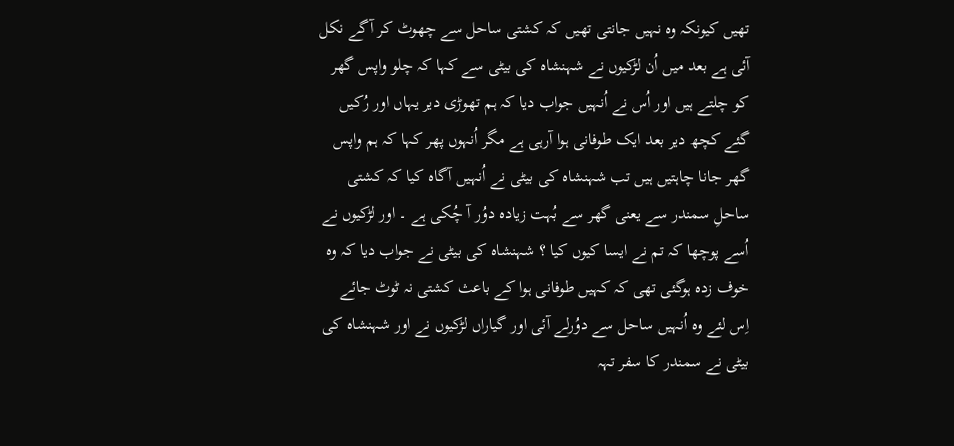تھیں کیونکہ وہ نہیں جانتی تھیں کہ کشتی ساحل سے چھوٹ کر آگے نکل آئی ہے بعد میں اُن لڑکیوں نے شہنشاہ کی بیٹی سے کہا کہ چلو واپس گھر کو چلتے ہیں اور اُس نے اُنہیں جواب دیا کہ ہم تھوڑی دیر یہاں اور رُکیں گئے کچھ دیر بعد ایک طوفانی ہوا آرہی ہے مگر اُنہوں پھر کہا کہ ہم واپس گھر جانا چاہتیں ہیں تب شہنشاہ کی بیٹی نے اُنہیں آگاہ کیا کہ کشتی ساحلِ سمندر سے یعنی گھر سے بُہت زیادہ دوُر آ چُکی ہے ۔ اور لڑکیوں نے اُسے پوچھا کہ تم نے ایسا کیوں کیا ؟ شہنشاہ کی بیٹی نے جواب دیا کہ وہ خوف زدہ ہوگئی تھی کہ کہیں طوفانی ہوا کے باعث کشتی نہ ٹوٹ جائے اِس لئے وہ اُنہیں ساحل سے دوُرلے آئی اور گیاراں لڑکیوں نے اور شہنشاہ کی بیٹی نے سمندر کا سفر تہہ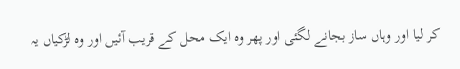کر لیا اور وہاں ساز بجانے لگئی اور پھر وہ ایک محل کے قریب آئیں اور وہ لڑکیاں یہ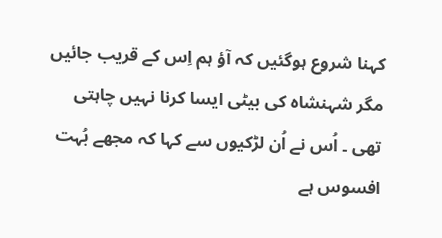کہنا شروع ہوگئیں کہ آؤ ہم اِس کے قریب جائیں مگر شہنشاہ کی بیٹی ایسا کرنا نہیں چاہتی تھی ۔ اُس نے اُن لڑکیوں سے کہا کہ مجھے بُہت افسوس ہے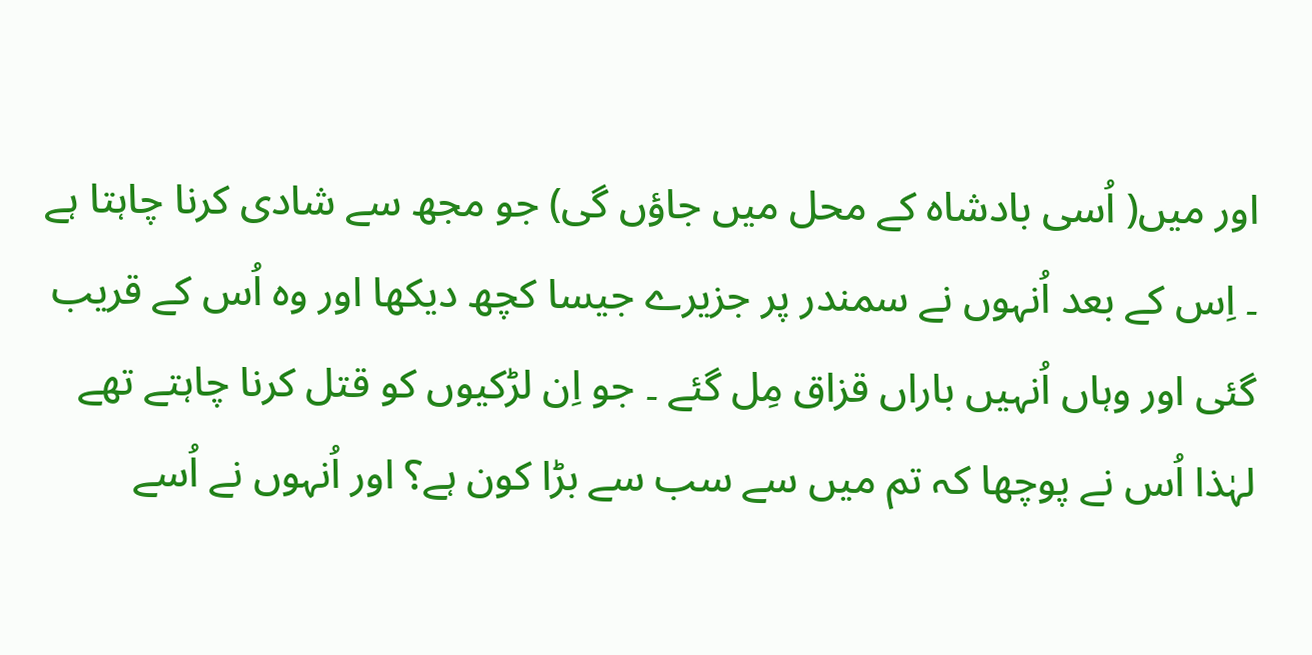اور میں( اُسی بادشاہ کے محل میں جاؤں گی) جو مجھ سے شادی کرنا چاہتا ہے ۔ اِس کے بعد اُنہوں نے سمندر پر جزیرے جیسا کچھ دیکھا اور وہ اُس کے قریب گئی اور وہاں اُنہیں باراں قزاق مِل گئے ۔ جو اِن لڑکیوں کو قتل کرنا چاہتے تھے لہٰذا اُس نے پوچھا کہ تم میں سے سب سے بڑا کون ہے؟ اور اُنہوں نے اُسے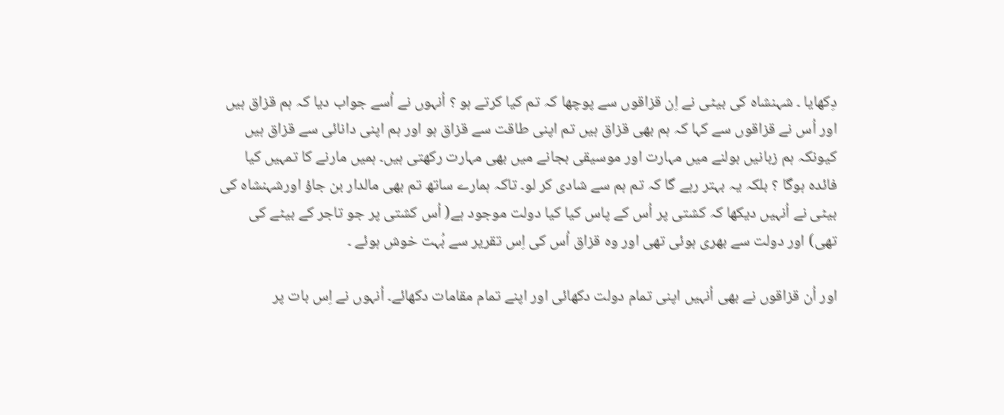دِکھایا ۔ شہنشاہ کی بیٹی نے اِن قزاقوں سے پوچھا کہ تم کیا کرتے ہو ؟ اُنہوں نے اُسے جواب دیا کہ ہم قزاق ہیں اور اُس نے قزاقوں سے کہا کہ ہم بھی قزاق ہیں تم اپنی طاقت سے قزاق ہو اور ہم اپنی دانائی سے قزاق ہیں کیونکہ ہم زبانیں بولنے میں مہارت اور موسیقی بجانے میں بھی مہارت رکھتی ہیں۔ ہمیں مارنے کا تمہیں کیا فائدہ ہوگا ؟ بلکہ یہ بہتر رہے گا کہ تم ہم سے شادی کر لو۔ تاکہ ہمارے ساتھ تم بھی مالدار بن جاؤ اورشہنشاہ کی بیٹی نے اُنہیں دیکھا کہ کشتی پر اُس کے پاس کیا کیا دولت موجود ہے( اُس کشتی پر جو تاجر کے بیٹے کی تھی) اور دولت سے بھری ہوئی تھی اور وہ قزاق اُس کی اِس تقریر سے بُہت خوش ہوئے ۔

اور اُن قزاقوں نے بھی اُنہیں اپنی تمام دولت دکھائی اور اپنے تمام مقامات دکھائے۔ اُنہوں نے اِس بات پر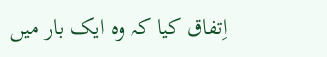اِتفاق کیا کہ وہ ایک بار میں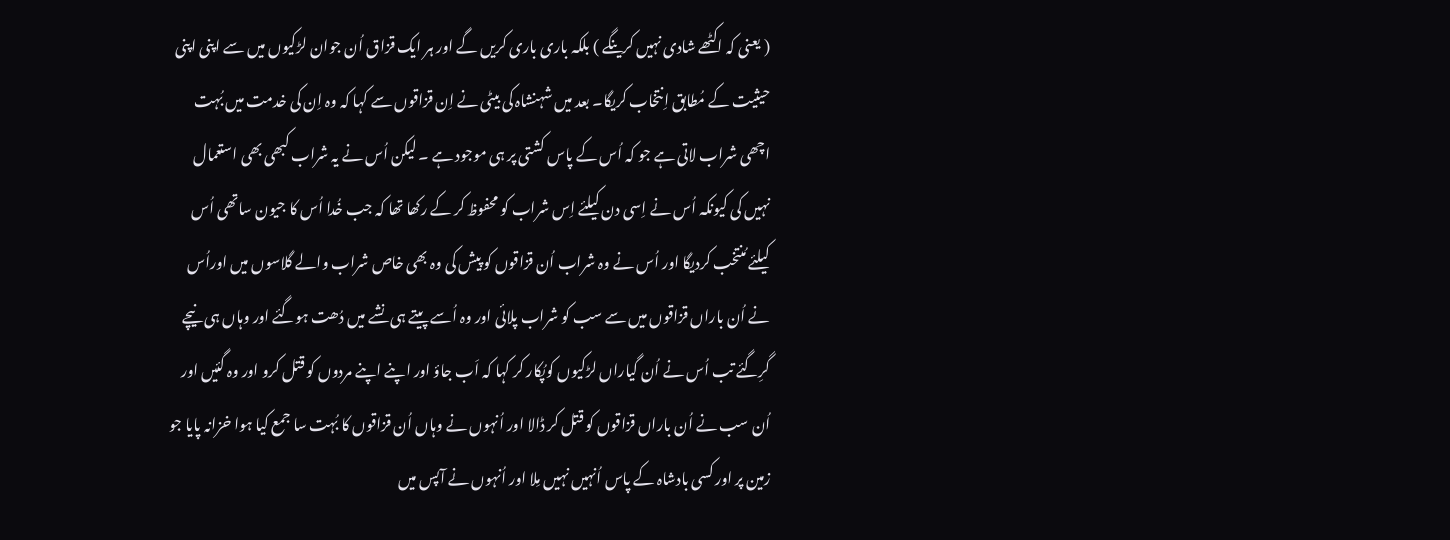( یعنی کہ اکٹھے شادی نہیں کرینگے ) بلکہ باری باری کریں گے اور ہر ایک قزاق اُن جوان لڑکیوں میں سے اپنی اپنی حیثیت کے مُطابق اِنتخاب کریگا۔ بعد میں شہنشاہ کی بیٹی نے اِن قزاقوں سے کہا کہ وہ اِن کی خدمت میں بُہت اچھی شراب لاتی ہے جو کہ اُس کے پاس کشتی پر ہی موجود ہے ۔ لیکن اُس نے یہ شراب کبھی بھی استعمال نہیں کی کیونکہ اُس نے اِسی دن کیلئے اِس شراب کو محفوظ کر کے رکھا تھا کہ جب خُدا اُس کا جیون ساتھی اُس کیلئے مُنتخب کردیگا اور اُس نے وہ شراب اُن قزاقوں کو پیش کی وہ بھی خاص شراب والے گلاسوں میں اوراُس نے اُن باراں قزاقوں میں سے سب کو شراب پلائی اور وہ اُسے پیتے ہی نشے میں دُھت ہوگئے اور وہاں ہی نیچے گرِگئے تب اُس نے اُن گیاراں لڑکیوں کوپُکار کر کہا کہ اَب جاؤ اور اپنے اپنے مردوں کو قتل کرو اور وہ گئیں اور اُن سب نے اُن باراں قزاقوں کو قتل کر ڈالا اور اُنہوں نے وہاں اُن قزاقوں کا بُہت سا جمع کیا ہوا خزانہ پایا جو زمین پر اور کسی بادشاہ کے پاس اُنہیں نہیں مِلا اور اُنہوں نے آپس میں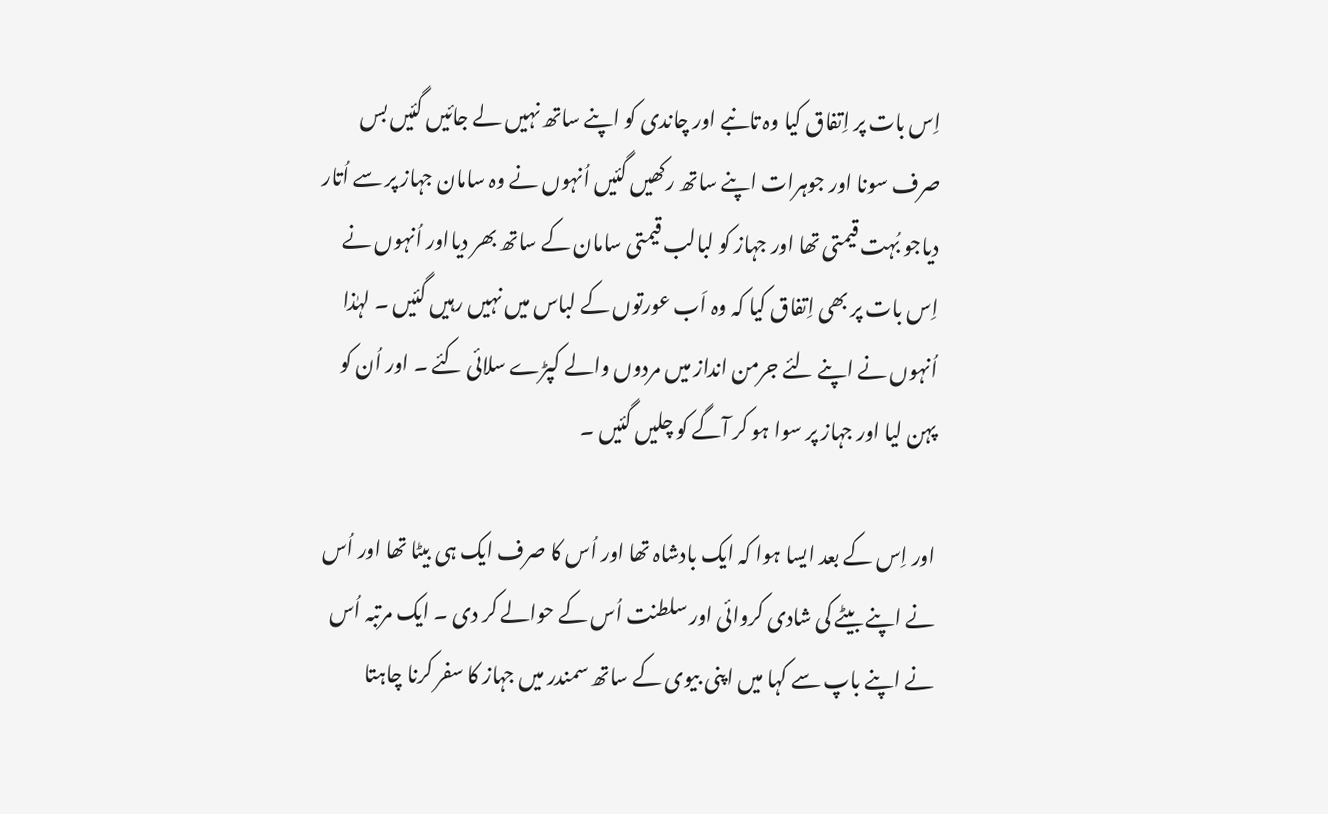اِس بات پر اِتفاق کیا وہ تانبے اور چاندی کو اپنے ساتھ نہیں لے جائیں گئیں بس صرف سونا اور جوہرات اپنے ساتھ رکھیں گئیں اُنہوں نے وہ سامان جہاز پر سے اُتار دیاجو بُہت قیمتی تھا اور جہاز کو لبالب قیمتی سامان کے ساتھ بھر دیااور اُنہوں نے اِس بات پر بھی اِتفاق کیا کہ وہ اَب عورتوں کے لباس میں نہیں رہیں گئیں ۔ لہٰذا اُنہوں نے اپنے لئے جرمن انداز میں مردوں والے کپڑے سلائی کئے ۔ اور اُن کو پہن لیا اور جہاز پر سوا ہو کر آگے کو چلیں گئیں ۔

اور اِس کے بعد ایسا ہوا کہ ایک بادشاہ تھا اور اُس کا صرف ایک ہی بیٹا تھا اور اُس نے اپنے بیٹے کی شادی کروائی اور سلطنت اُس کے حوالے کر دی ۔ ایک مرتبہ اُس نے اپنے باپ سے کہا میں اپنی بیوی کے ساتھ سمندر میں جہاز کا سفر کرنا چاہتا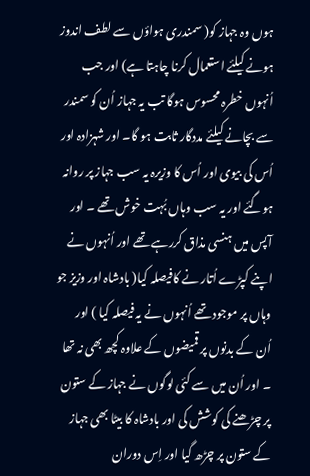ہوں وہ جہاز کو( سمندری ہواؤں سے لطف اندوز ہونے کیلئے استعمال کرنا چاہتا ہے) اور جب اُنہوں خطرہ محسوس ہوگا تب یہ جہاز اُن کو سمندر سے بچانے کیلئے مددگار ثابت ہو گا۔ اور شہزادہ اور اُس کی بیوی اور اُس کا وزیرہ یہ سب جہاز پر روانہ ہوگئے اور یہ سب وہاں بُہت خوش تھے ۔ اور آپس میں ہنسی مذاق کررہے تھے اور اُنہوں نے اپنے کپڑے اُتار نے کافیصلہ کیا( بادشاہ اور وزیز جو وہاں پر موجود تھے اُنہوں نے یہ فیصلہ کیا ) اور اُن کے بدنوں پر قمیضوں کے علاوہ کچھ بھی نہ تھا ۔ اور اُن میں سے کئی لوگوں نے جہاز کے ستون پر چڑھنے کی کوشش کی اور بادشاہ کا بیٹا بھی جہاز کے ستون پر چڑھ گیا اور اِس دوران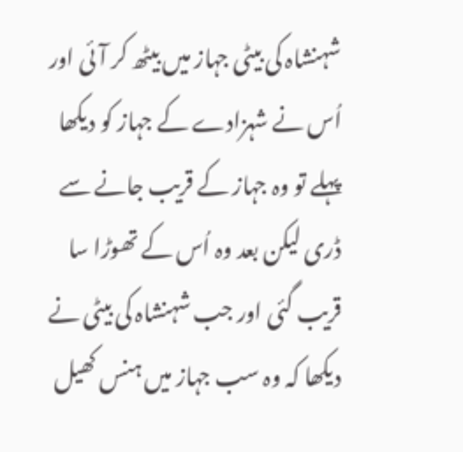شہنشاہ کی بیٹی جہاز میں بیٹھ کر آئی اور اُس نے شہزادے کے جہاز کو دیکھا پہلے تو وہ جہاز کے قریب جانے سے ڈری لیکن بعد وہ اُس کے تھوڑا سا قریب گئی اور جب شہنشاہ کی بیٹی نے دیکھا کہ وہ سب جہاز میں ہنس کھیل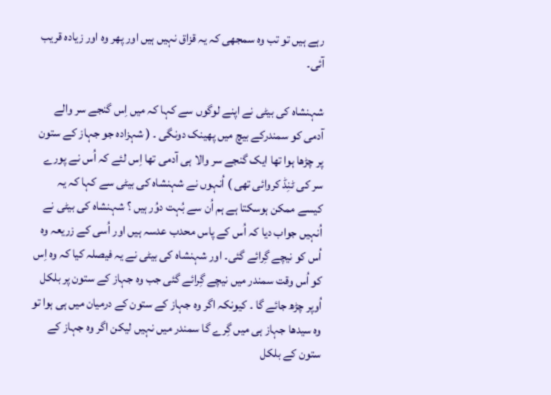رہے ہیں تو تب وہ سمجھی کہ یہ قزاق نہیں ہیں اور پھر وہ اور زیادہ قریب آئی۔

شہنشاہ کی بیٹی نے اپنے لوگوں سے کہا کہ میں اِس گنجے سر والے آدمی کو سمندرکے بیچ میں پھینک دونگی ۔ ( شہزادہ جو جہاز کے ستون پر چڑھا ہوا تھا ایک گنجے سر والا ہی آدمی تھا اِس لئے کہ اُس نے پورے سر کی ٹنِڈ کروائی تھی ) اُنہوں نے شہنشاہ کی بیٹی سے کہا کہ یہ کیسے ممکن ہوسکتا ہے ہم اُن سے بُہت دوُر ہیں ؟ شہنشاہ کی بیٹی نے اُنہیں جواب دیا کہ اُس کے پاس محدب عدسہ ہیں اور اُسی کے زریعہ وہ اُس کو نیچے گِرائے گئی۔ اور شہنشاہ کی بیٹی نے یہ فیصلہ کیا کہ وہ اِس کو اُس وقت سمندر میں نیچے گِرائے گئی جب وہ جہاز کے ستون پر بلکل اُوپر چڑھ جائے گا ۔ کیونکہ اگر وہ جہاز کے ستون کے درمیان میں ہی ہوا تو وہ سیدھا جہاز ہی میں گِرے گا سمندر میں نہیں لیکن اگر وہ جہاز کے ستون کے بلکل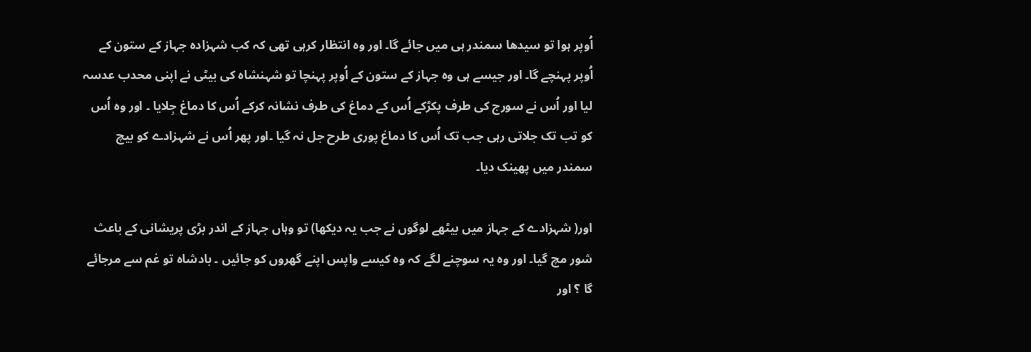اُوپر ہوا تو سیدھا سمندر ہی میں جائے گا۔ اور وہ انتظار کرہی تھی کہ کب شہزادہ جہاز کے ستون کے اُوپر پہنچے گا۔ اور جیسے ہی وہ جہاز کے ستون کے اُوپر پہنچا تو شہنشاہ کی بیٹی نے اپنی محدب عدسہ لیا اور اُس نے سورج کی طرف پکڑکے اُس کے دماغ کی طرف نشانہ کرکے اُس کا دماغ جِلایا ۔ اور وہ اُس کو تب تک جلاتی رہی جب تک اُس کا دماغ پوری طرح جل نہ گیا ۔اور پھر اُس نے شہزادے کو بیچ سمندر میں پھینک دیا۔

اور( شہزادے کے جہاز میں بیٹھے لوگوں نے جب یہ دیکھا) تو وہاں جہاز کے اندر بڑی پریشانی کے باعث شور مچ گیا۔ اور وہ یہ سوچنے لگے کہ وہ کیسے واپس اپنے گھروں کو جائیں ۔ بادشاہ تو غم سے مرجائے گا ؟ اور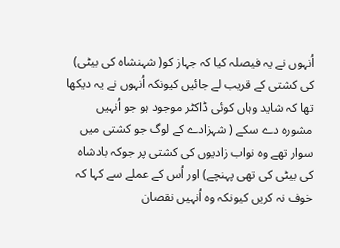اُنہوں نے یہ فیصلہ کیا کہ جہاز کو( شہنشاہ کی بیٹی) کی کشتی کے قریب لے جائیں کیونکہ اُنہوں نے یہ دیکھا تھا کہ شاید وہاں کوئی ڈاکٹر موجود ہو جو اُنہیں مشورہ دے سکے ( شہزادے کے لوگ جو کشتی میں سوار تھے وہ نواب زادیوں کی کشتی پر جوکہ بادشاہ کی بیٹی کی تھی پہنچے) اور اُس کے عملے سے کہا کہ خوف نہ کریں کیونکہ وہ اُنہیں نقصان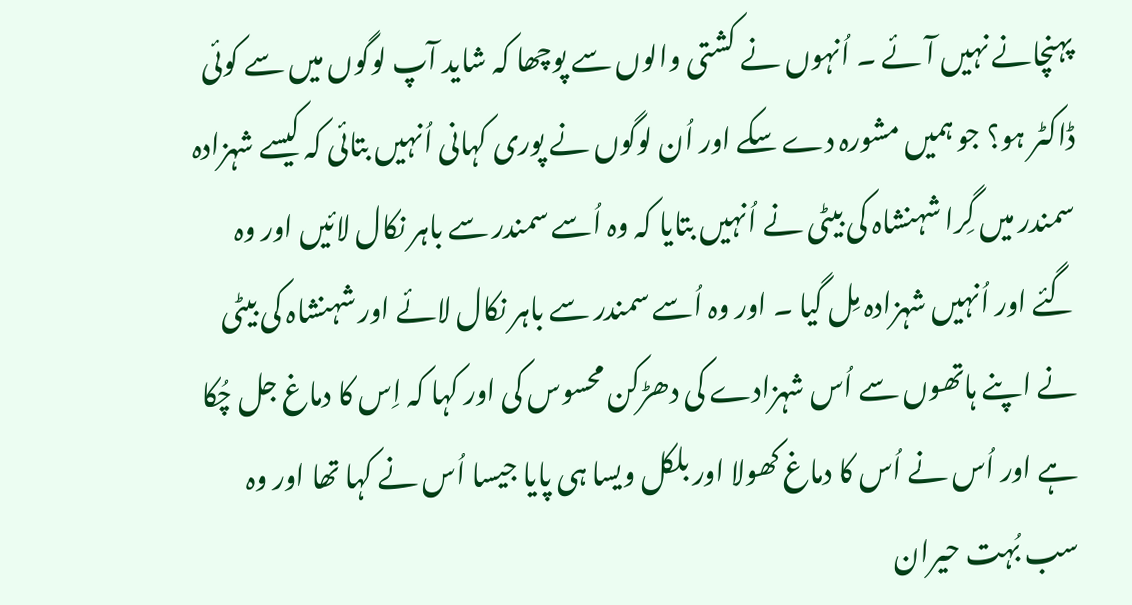پہنچانے نہیں آئے ۔ اُنہوں نے کشتی والوں سے پوچھا کہ شاید آپ لوگوں میں سے کوئی ڈاکٹر ہو؟ جو ہمیں مشورہ دے سکے اور اُن لوگوں نے پوری کہانی اُنہیں بتائی کہ کیسے شہزادہ سمندر میں گِرا شہنشاہ کی بیٹی نے اُنہیں بتایا کہ وہ اُسے سمندر سے باہر نکال لائیں اور وہ گئے اور اُنہیں شہزادہ مِل گیا ۔ اور وہ اُسے سمندر سے باہر نکال لائے اور شہنشاہ کی بیٹی نے اپنے ہاتھوں سے اُس شہزادے کی دھڑکن محسوس کی اور کہا کہ اِس کا دماغ جل چُکا ہے اور اُس نے اُس کا دماغ کھولا اور بلکل ویسا ہی پایا جیسا اُس نے کہا تھا اور وہ سب بُہت حیران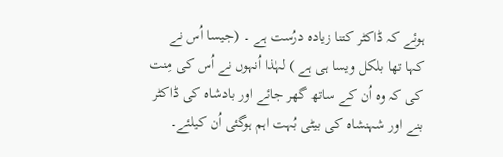ہوئے کہ ڈاکٹر کتنا زیادہ درُست ہے ۔ (جیسا اُس نے کہا تھا بلکل ویسا ہی ہے ) لہٰذا اُنہوں نے اُس کی مِنت کی کہ وہ اُن کے ساتھ گھر جائے اور بادشاہ کی ڈاکٹر بنے اور شہنشاہ کی بیٹی بُہت اہم ہوگئی اُن کیلئے۔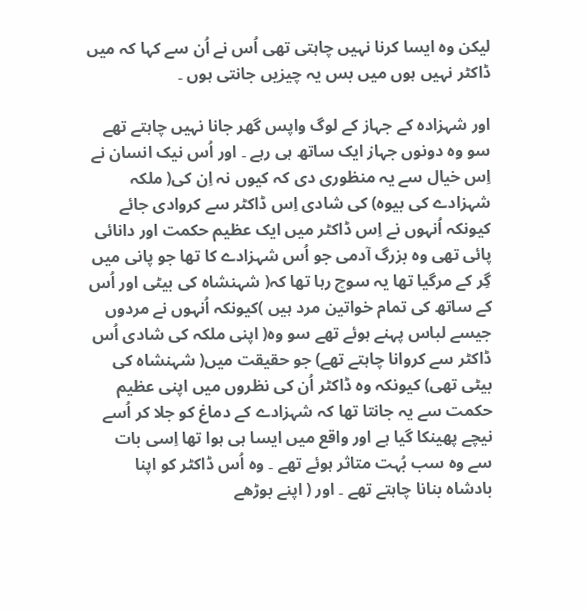لیکن وہ ایسا کرنا نہیں چاہتی تھی اُس نے اُن سے کہا کہ میں ڈاکٹر نہیں ہوں میں بس یہ چیزیں جانتی ہوں ۔

اور شہزادہ کے جہاز کے لوگ واپس گھر جانا نہیں چاہتے تھے سو وہ دونوں جہاز ایک ساتھ ہی رہے ۔ اور اُس نیک انسان نے اِس خیال سے یہ منظوری دی کہ کیوں نہ اِن کی( ملکہ شہزادے کی بیوہ) کی شادی اِس ڈاکٹر سے کروادی جائے کیونکہ اُنہوں نے اِس ڈاکٹر میں ایک عظیم حکمت اور دانائی پائی تھی وہ بزرگ آدمی جو اُس شہزادے کا تھا جو پانی میں گِر کے مرگیا تھا یہ سوچ رہا تھا کہ( شہنشاہ کی بیٹی اور اُس کے ساتھ کی تمام خواتین مرد ہیں )کیونکہ اُنہوں نے مردوں جیسے لباس پہنے ہوئے تھے سو وہ( اپنی ملکہ کی شادی اُس ڈاکٹر سے کروانا چاہتے تھے) جو حقیقت میں( شہنشاہ کی بیٹی تھی) کیونکہ وہ ڈاکٹر اُن کی نظروں میں اپنی عظیم حکمت سے یہ جانتا تھا کہ شہزادے کے دماغ کو جلا کر اُسے نیچے پھینکا گیا ہے اور واقع میں ایسا ہی ہوا تھا اِسی بات سے وہ سب بُہت متاثر ہوئے تھے ۔ وہ اُس ڈاکٹر کو اپنا بادشاہ بنانا چاہتے تھے ۔ اور ( اپنے بوڑھے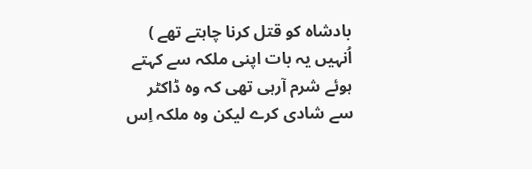بادشاہ کو قتل کرنا چاہتے تھے ) اُنہیں یہ بات اپنی ملکہ سے کہتے ہوئے شرم آرہی تھی کہ وہ ڈاکٹر سے شادی کرے لیکن وہ ملکہ اِس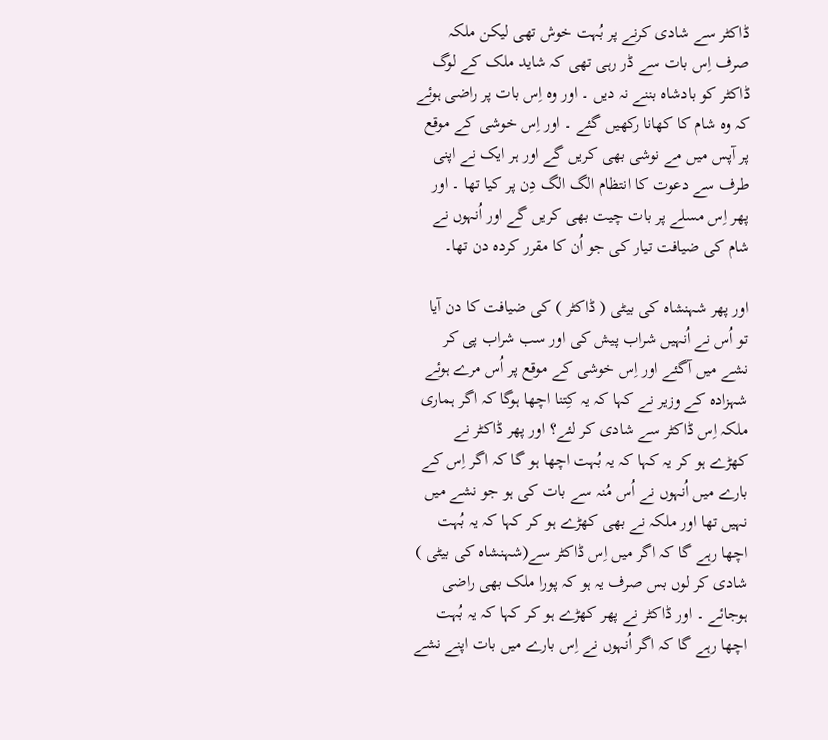ڈاکٹر سے شادی کرنے پر بُہت خوش تھی لیکن ملکہ صرف اِس بات سے ڈر رہی تھی کہ شاید ملک کے لوگ ڈاکٹر کو بادشاہ بننے نہ دیں ۔ اور وہ اِس بات پر راضی ہوئے کہ وہ شام کا کھانا رکھیں گئے ۔ اور اِس خوشی کے موقع پر آپس میں مے نوشی بھی کریں گے اور ہر ایک نے اپنی طرف سے دعوت کا انتظام الگ الگ دِن پر کیا تھا ۔ اور پھر اِس مسلے پر بات چیت بھی کریں گے اور اُنہوں نے شام کی ضیافت تیار کی جو اُن کا مقرر کردہ دن تھا۔

اور پھر شہنشاہ کی بیٹی ( ڈاکٹر ) کی ضیافت کا دن آیا تو اُس نے اُنہیں شراب پیش کی اور سب شراب پی کر نشے میں آگئے اور اِس خوشی کے موقع پر اُس مرے ہوئے شہزادہ کے وزیر نے کہا کہ یہ کِتنا اچھا ہوگا کہ اگر ہماری ملکہ اِس ڈاکٹر سے شادی کر لئے؟ اور پھر ڈاکٹر نے کھڑے ہو کر یہ کہا کہ یہ بُہت اچھا ہو گا کہ اگر اِس کے بارے میں اُنہوں نے اُس مُنہ سے بات کی ہو جو نشے میں نہیں تھا اور ملکہ نے بھی کھڑے ہو کر کہا کہ یہ بُہت اچھا رہے گا کہ اگر میں اِس ڈاکٹر سے(شہنشاہ کی بیٹی ) شادی کر لوں بس صرف یہ ہو کہ پورا ملک بھی راضی ہوجائے ۔ اور ڈاکٹر نے پھر کھڑے ہو کر کہا کہ یہ بُہت اچھا رہے گا کہ اگر اُنہوں نے اِس بارے میں بات اپنے نشے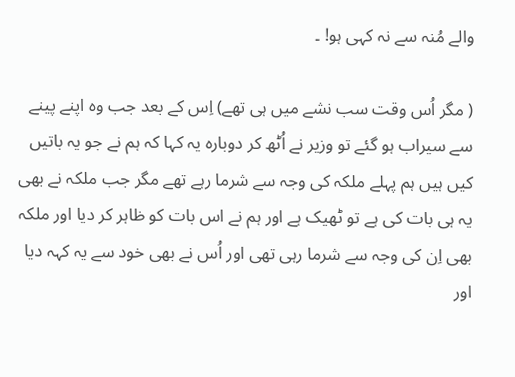والے مُنہ سے نہ کہی ہو! ۔

( مگر اُس وقت سب نشے میں ہی تھے) اِس کے بعد جب وہ اپنے پینے سے سیراب ہو گئے تو وزیر نے اُٹھ کر دوبارہ یہ کہا کہ ہم نے جو یہ باتیں کیں ہیں ہم پہلے ملکہ کی وجہ سے شرما رہے تھے مگر جب ملکہ نے بھی یہ ہی بات کی ہے تو ٹھیک ہے اور ہم نے اس بات کو ظاہر کر دیا اور ملکہ بھی اِن کی وجہ سے شرما رہی تھی اور اُس نے بھی خود سے یہ کہہ دیا اور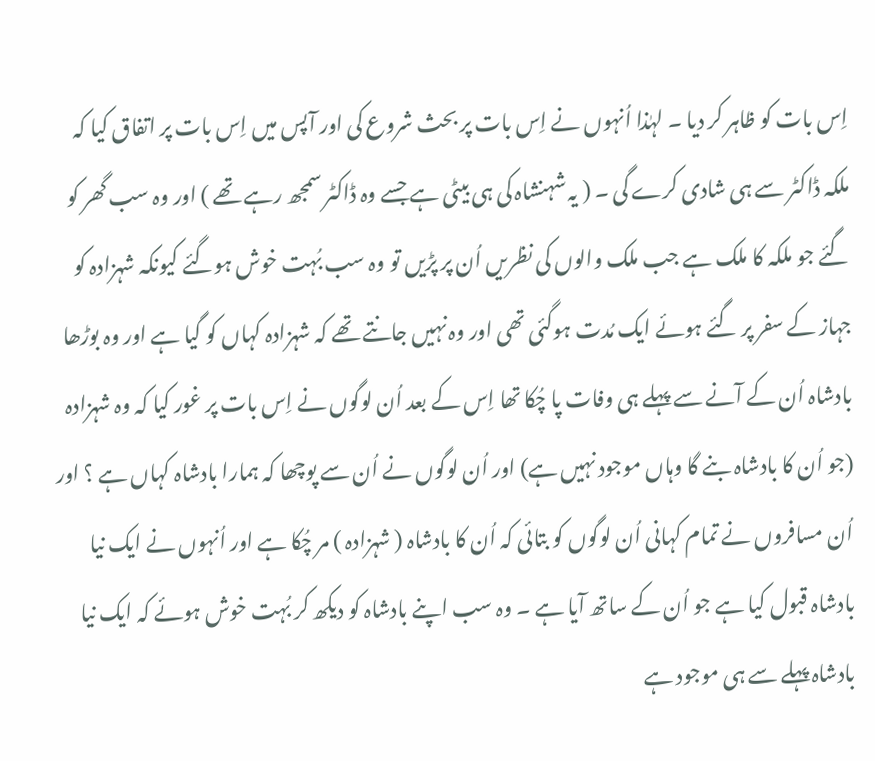اِس بات کو ظاہر کر دیا ۔ لہٰذا اُنہوں نے اِس بات پر بحث شروع کی اور آپس میں اِس بات پر اتفاق کیا کہ ملکہ ڈاکٹر سے ہی شادی کرے گی ۔ ( یہ شہنشاہ کی ہی بیٹی ہے جسے وہ ڈاکٹر سمجھ رہے تھے ) اور وہ سب گھر کو گئے جو ملکہ کا ملک ہے جب ملک والوں کی نظریں اُن پر پڑیں تو وہ سب بُہت خوش ہوگئے کیونکہ شہزادہ کو جہاز کے سفر پر گئے ہوئے ایک مُدت ہوگئی تھی اور وہ نہیں جانتے تھے کہ شہزادہ کہاں کو گیا ہے اور وہ بوڑھا بادشاہ اُن کے آنے سے پہلے ہی وفات پا چُکا تھا اِس کے بعد اُن لوگوں نے اِس بات پر غور کیا کہ وہ شہزادہ (جو اُن کا بادشاہ بنے گا وہاں موجود نہیں ہے) اور اُن لوگوں نے اُن سے پوچھا کہ ہمارا بادشاہ کہاں ہے ؟ اور اُن مسافروں نے تمام کہانی اُن لوگوں کو بتائی کہ اُن کا بادشاہ ( شہزادہ ) مر چُکا ہے اور اُنہوں نے ایک نیا بادشاہ قبول کیا ہے جو اُن کے ساتھ آیا ہے ۔ وہ سب اپنے بادشاہ کو دیکھ کر بُہت خوش ہوئے کہ ایک نیا بادشاہ پہلے سے ہی موجود ہے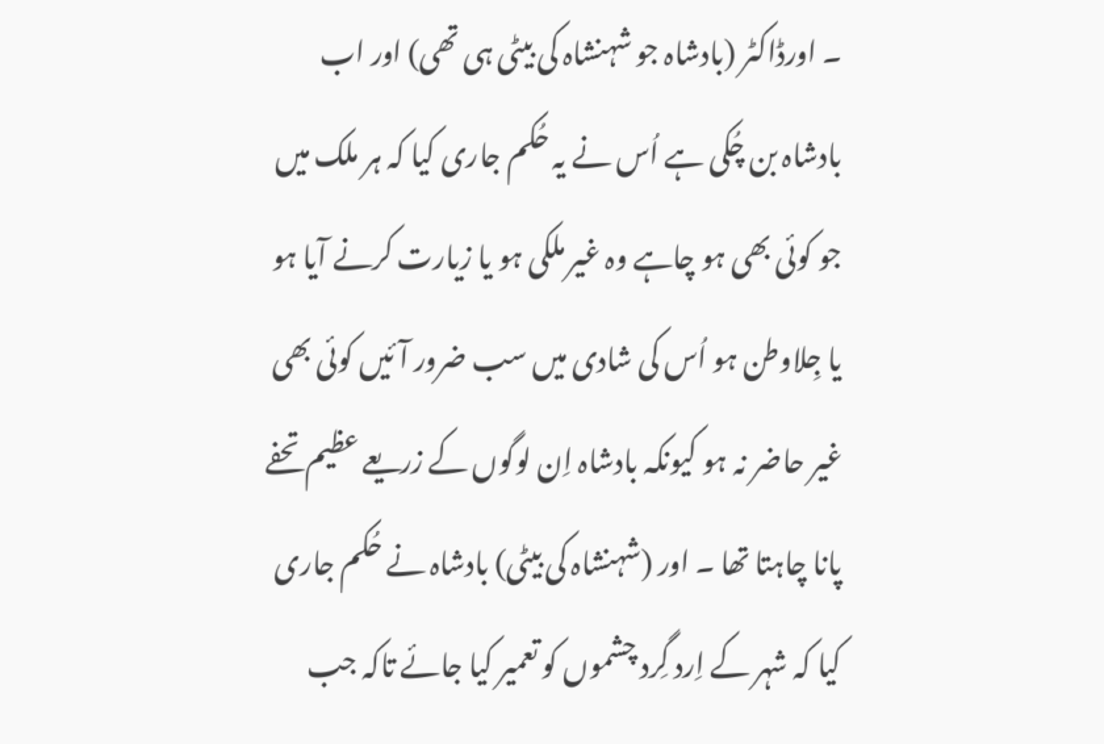۔ اورڈاکٹر (بادشاہ جو شہنشاہ کی بیٹی ہی تھی) اور اب بادشاہ بن چُکی ہے اُس نے یہ حُکم جاری کیا کہ ہر ملک میں جو کوئی بھی ہو چاہے وہ غیر ملکی ہو یا زیارت کرنے آیا ہو یا جِلاوطن ہو اُس کی شادی میں سب ضرور آئیں کوئی بھی غیر حاضر نہ ہو کیونکہ بادشاہ اِن لوگوں کے زریعے عظیم تحفے پانا چاہتا تھا ۔ اور (شہنشاہ کی بیٹی) بادشاہ نے حُکم جاری کیا کہ شہر کے اِرد گِرد چشموں کو تعمیر کیا جائے تاکہ جب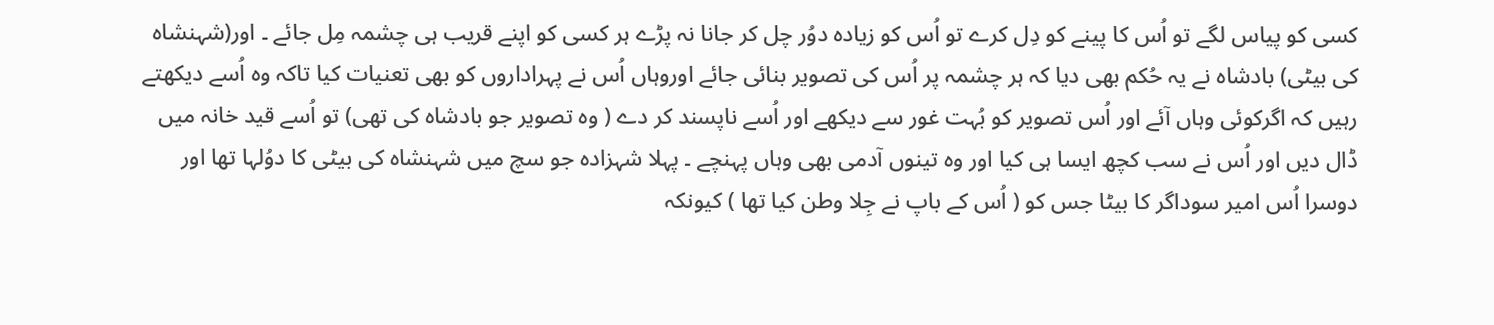کسی کو پیاس لگے تو اُس کا پینے کو دِل کرے تو اُس کو زیادہ دوُر چل کر جانا نہ پڑے ہر کسی کو اپنے قریب ہی چشمہ مِل جائے ۔ اور(شہنشاہ کی بیٹی) بادشاہ نے یہ حُکم بھی دیا کہ ہر چشمہ پر اُس کی تصویر بنائی جائے اوروہاں اُس نے پہراداروں کو بھی تعنیات کیا تاکہ وہ اُسے دیکھتے رہیں کہ اگرکوئی وہاں آئے اور اُس تصویر کو بُہت غور سے دیکھے اور اُسے ناپسند کر دے ( وہ تصویر جو بادشاہ کی تھی) تو اُسے قید خانہ میں ڈال دیں اور اُس نے سب کچھ ایسا ہی کیا اور وہ تینوں آدمی بھی وہاں پہنچے ۔ پہلا شہزادہ جو سچ میں شہنشاہ کی بیٹی کا دوُلہا تھا اور دوسرا اُس امیر سوداگر کا بیٹا جس کو ( اُس کے باپ نے جِلا وطن کیا تھا ) کیونکہ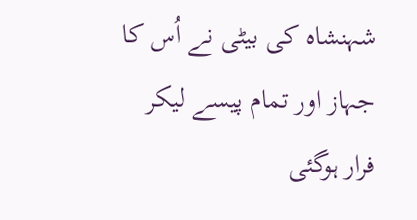شہنشاہ کی بیٹی نے اُس کا جہاز اور تمام پیسے لیکر فرار ہوگئی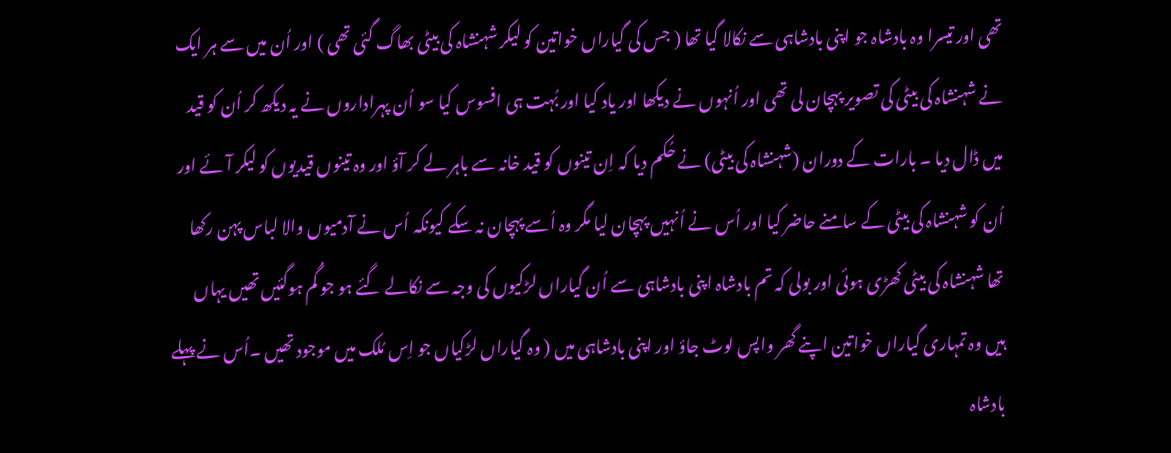تھی اور تیسرا وہ بادشاہ جو اپنی بادشاہی سے نکالا گیا تھا ( جس کی گیاراں خواتین کو لیکر شہنشاہ کی بیٹی بھاگ گئی تھی ) اور اُن میں سے ہر ایک نے شہنشاہ کی بیٹی کی تصویر پہچان لی تھی اور اُنہوں نے دیکھا اور یاد کیا اور بُہت ہی افسوس کیا سو اُن پہراداروں نے یہ دیکھ کر اُن کو قید میں ڈال دیا ۔ بارات کے دوران (شہنشاہ کی بیٹی) نے حُکم دیا کہ اِن تینوں کو قید خانہ سے باہر لے کر آؤ اور وہ تینوں قیدیوں کو لیکر آئے اور اُن کو شہنشاہ کی بیٹی کے سامنے حاضر کیا اور اُس نے اُنہیں پہچان لیا مگر وہ اُسے پہچان نہ سکے کیونکہ اُس نے آدمیوں والا لباس پہن رکھا تھا شہنشاہ کی بیٹی کھڑی ہوئی اور بولی کہ تم بادشاہ اپنی بادشاہی سے اُن گیاراں لڑکیوں کی وجہ سے نکالے گئے ہو جو گُم ہوگئیں تھیں یہاں ہیں وہ تمہاری گیاراں خواتین اپنے گھر واپس لوٹ جاؤ اور اپنی بادشاہی میں ( وہ گیاراں لڑکیاں جو اِس مُلک میں موجود تھیں ۔اُس نے پہلے بادشاہ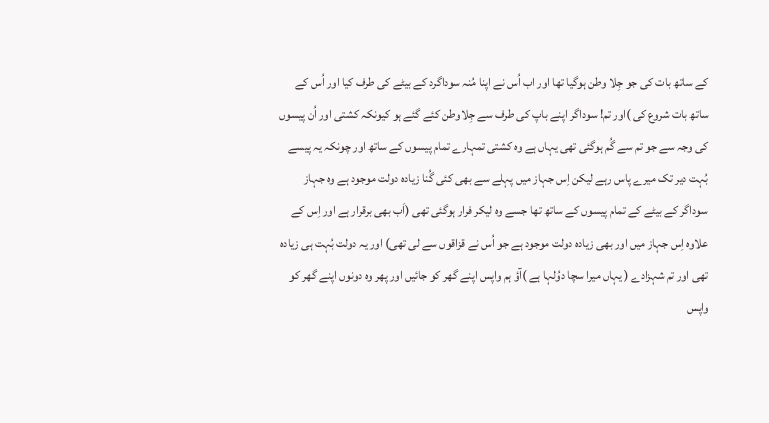کے ساتھ بات کی جو جِلا وطن ہوگیا تھا اور اب اُس نے اپنا مُنہ سوداگرد کے بیٹے کی طرف کیا اور اُس کے ساتھ بات شروع کی )اور تم! سوداگر اپنے باپ کی طرف سے جِلاوطن کئے گئے ہو کیونکہ کشتی اور اُن پیسوں کی وجہ سے جو تم سے گُم ہوگئی تھی یہاں ہے وہ کشتی تمہارے تمام پیسوں کے ساتھ اور چونکہ یہ پیسے بُہت دیر تک میرے پاس رہے لیکن اِس جہاز میں پہلے سے بھی کئی گُنا زیادہ دولت موجود ہے وہ جہاز سوداگر کے بیٹے کے تمام پیسوں کے ساتھ تھا جسے وہ لیکر فرار ہوگئی تھی (اَب بھی برقرار ہے اور اِس کے علاوہ اِس جہاز میں اور بھی زیادہ دولت موجود ہے جو اُس نے قزاقوں سے لی تھی) اور یہ دولت بُہت ہی زیادہ تھی اور تم شہزادے ( یہاں میرا سچا دوُلہا ہے )آؤ ہم واپس اپنے گھر کو جائیں اور پھر وہ دونوں اپنے گھر کو واپس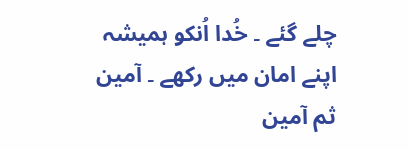چلے گئے ۔ خُدا اُنکو ہمیشہ اپنے امان میں رکھے ۔ آمین ثم آمین